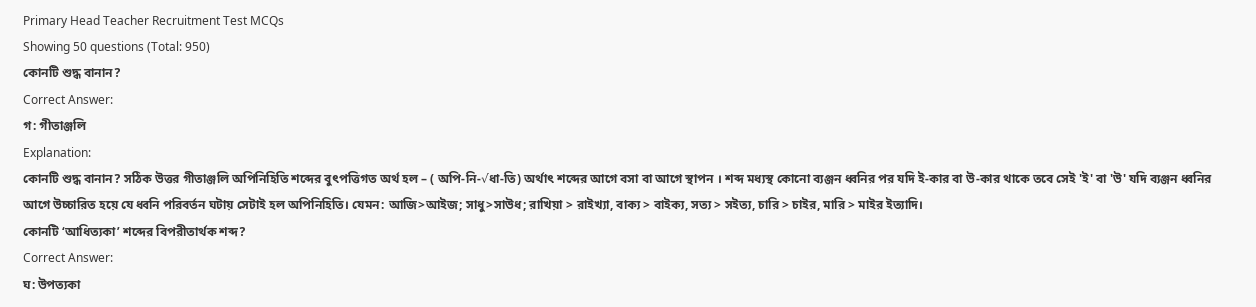Primary Head Teacher Recruitment Test MCQs
Showing 50 questions (Total: 950)
কোনটি শুদ্ধ বানান?
Correct Answer:
গ: গীতাঞ্জলি
Explanation:
কোনটি শুদ্ধ বানান? সঠিক উত্তর গীতাঞ্জলি অপিনিহিতি শব্দের বুৎপত্তিগত অর্থ হল – ( অপি-নি-√ধা-তি) অর্থাৎ শব্দের আগে বসা বা আগে স্থাপন । শব্দ মধ্যস্থ কোনো ব্যঞ্জন ধ্বনির পর যদি ই-কার বা উ-কার থাকে তবে সেই 'ই' বা 'উ' যদি ব্যঞ্জন ধ্বনির আগে উচ্চারিত হয়ে যে ধ্বনি পরিবর্তন ঘটায় সেটাই হল অপিনিহিতি। যেমন: আজি>আইজ; সাধু>সাউধ; রাখিয়া > রাইখ্যা, বাক্য > বাইক্য, সত্য > সইত্য, চারি > চাইর, মারি > মাইর ইত্যাদি।
কোনটি ‘আধিত্যকা’ শব্দের বিপরীতার্থক শব্দ?
Correct Answer:
ঘ: উপত্যকা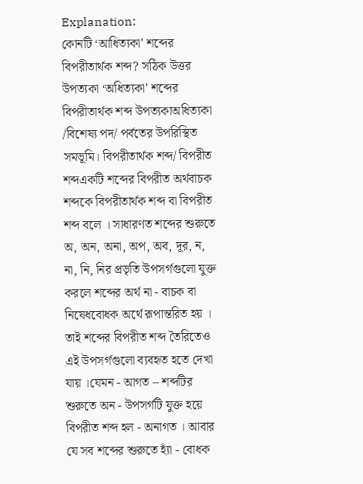Explanation:
কোনটি ‘আধিত্যকা’ শব্দের বিপরীতার্থক শব্দ? সঠিক উত্তর উপত্যকা ‘অধিত্যকা’ শব্দের বিপরীতার্থক শব্দ উপত্যকাঅধিত্যকা /বিশেষ্য পদ/ পর্বতের উপরিস্থিত সমভূমি। বিপরীতার্থক শব্দ/ বিপরীত শব্দএকটি শব্দের বিপরীত অর্থবাচক শব্দকে বিপরীতার্থক শব্দ বা বিপরীত শব্দ বলে । সাধারণত শব্দের শুরুতে অ, অন, অনা, অপ, অব, দূর, ন, না, নি, নির প্রভৃতি উপসর্গগুলো যুক্ত করলে শব্দের অর্থ না - বাচক বা নিষেধবোধক অর্থে রূপান্তরিত হয় । তাই শব্দের বিপরীত শব্দ তৈরিতেও এই উপসর্গগুলো ব্যবহৃত হতে দেখা যায় ।যেমন - আগত – শব্দটির শুরুতে অন - উপসর্গটি যুক্ত হয়ে বিপরীত শব্দ হল - অনাগত । আবার যে সব শব্দের শুরুতে হ্যাঁ - বোধক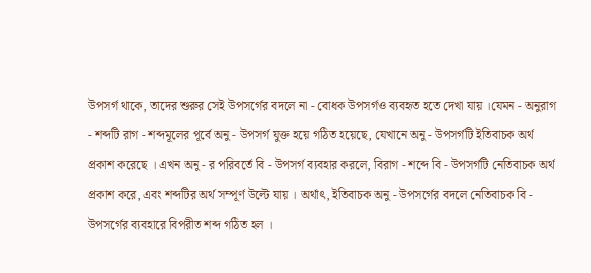উপসর্গ থাকে, তাদের শুরুর সেই উপসর্গের বদলে না - বোধক উপসর্গও ব্যবহৃত হতে দেখা যায় ।যেমন - অনুরাগ - শব্দটি রাগ - শব্দমূলের পূর্বে অনু - উপসর্গ যুক্ত হয়ে গঠিত হয়েছে, যেখানে অনু - উপসর্গটি ইতিবাচক অর্থ প্রকাশ করেছে । এখন অনু - র পরিবর্তে বি - উপসর্গ ব্যবহার করলে, বিরাগ - শব্দে বি - উপসর্গটি নেতিবাচক অর্থ প্রকাশ করে, এবং শব্দটির অর্থ সম্পূর্ণ উল্টে যায় । অর্থাৎ, ইতিবাচক অনু - উপসর্গের বদলে নেতিবাচক বি - উপসর্গের ব্যবহারে বিপরীত শব্দ গঠিত হল ।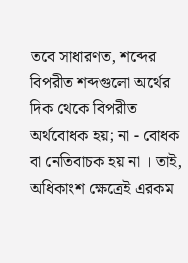তবে সাধারণত, শব্দের বিপরীত শব্দগুলো অর্থের দিক থেকে বিপরীত অর্থবোধক হয়; না - বোধক বা নেতিবাচক হয় না । তাই, অধিকাংশ ক্ষেত্রেই এরকম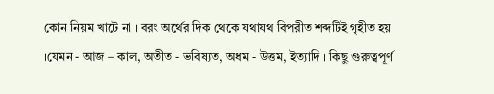কোন নিয়ম খাটে না । বরং অর্থের দিক থেকে যথাযথ বিপরীত শব্দটিই গৃহীত হয় ।যেমন - আজ – কাল, অতীত - ভবিষ্যত, অধম - উত্তম, ইত্যাদি । কিছু গুরুত্বপূর্ণ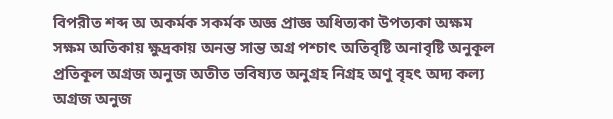বিপরীত শব্দ অ অকর্মক সকর্মক অজ্ঞ প্রাজ্ঞ অধিত্যকা উপত্যকা অক্ষম সক্ষম অতিকায় ক্ষুদ্রকায় অনন্ত সান্ত অগ্র পশ্চাৎ অতিবৃষ্টি অনাবৃষ্টি অনুকূল প্রতিকূল অগ্রজ অনুজ অতীত ভবিষ্যত অনুগ্রহ নিগ্রহ অণু বৃহৎ অদ্য কল্য অগ্রজ অনুজ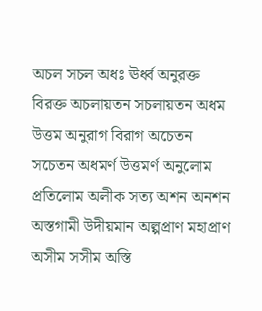অচল সচল অধঃ ঊর্ধ্ব অনুরক্ত বিরক্ত অচলায়তন সচলায়তন অধম উত্তম অনুরাগ বিরাগ অচেতন সচেতন অধমর্ণ উত্তমর্ণ অনুলোম প্রতিলোম অলীক সত্য অশন অনশন অস্তগামী উদীয়মান অল্পপ্রাণ মহাপ্রাণ অসীম সসীম অস্তি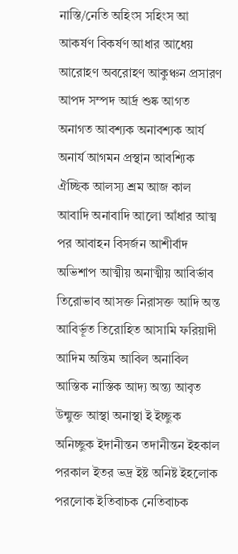নাস্তি/নেতি অহিংস সহিংস আ আকর্ষণ বিকর্ষণ আধার আধেয় আরোহণ অবরোহণ আকুঞ্চন প্রসারণ আপদ সম্পদ আর্দ্র শুষ্ক আগত অনাগত আবশ্যক অনাবশ্যক আর্য অনার্য আগমন প্রস্থান আবশ্যিক ঐচ্ছিক আলস্য শ্রম আজ কাল আবাদি অনাবাদি আলো আঁধার আত্ম পর আবাহন বিসর্জন আশীর্বাদ অভিশাপ আত্মীয় অনাত্মীয় আবির্ভাব তিরোভাব আসক্ত নিরাসক্ত আদি অন্ত আবির্ভূত তিরোহিত আসামি ফরিয়াদী আদিম অন্তিম আবিল অনাবিল আস্তিক নাস্তিক আদ্য অন্ত্য আবৃত উন্মুক্ত আস্থা অনাস্থা ই ইচ্ছুক অনিচ্ছুক ইদানীন্তন তদানীন্তন ইহকাল পরকাল ইতর ভদ্র ইষ্ট অনিষ্ট ইহলোক পরলোক ইতিবাচক নেতিবাচক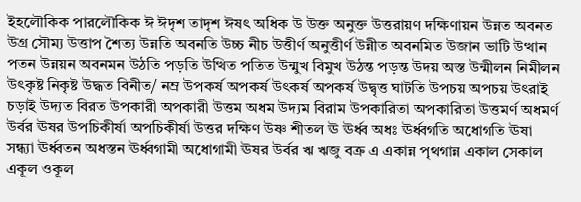ইহলৌকিক পারলৌকিক ঈ ঈদৃশ তাদৃশ ঈষৎ অধিক উ উক্ত অনুক্ত উত্তরায়ণ দক্ষিণায়ন উন্নত অবনত উগ্র সৌম্য উত্তাপ শৈত্য উন্নতি অবনতি উচ্চ নীচ উত্তীর্ণ অনুত্তীর্ণ উন্নীত অবনমিত উজান ভাটি উত্থান পতন উন্নয়ন অবনমন উঠতি পড়তি উত্থিত পতিত উন্মুখ বিমুখ উঠন্ত পড়ন্ত উদয় অস্ত উন্মীলন নিমীলন উৎকৃষ্ট নিকৃষ্ট উদ্ধত বিনীত/ নম্র উপকর্ষ অপকর্ষ উৎকর্ষ অপকর্ষ উদ্বৃত্ত ঘাটতি উপচয় অপচয় উৎরাই চড়াই উদ্যত বিরত উপকারী অপকারী উত্তম অধম উদ্যম বিরাম উপকারিতা অপকারিতা উত্তমর্ণ অধমর্ণ উর্বর ঊষর উপচিকীর্ষা অপচিকীর্ষা উত্তর দক্ষিণ উষ্ণ শীতল ঊ ঊর্ধ্ব অধঃ ঊর্ধ্বগতি অধোগতি ঊষা সন্ধ্যা ঊর্ধ্বতন অধস্তন ঊর্ধ্বগামী অধোগামী ঊষর উর্বর ঋ ঋজু বক্র এ একান্ন পৃথগান্ন একাল সেকাল একূল ওকূল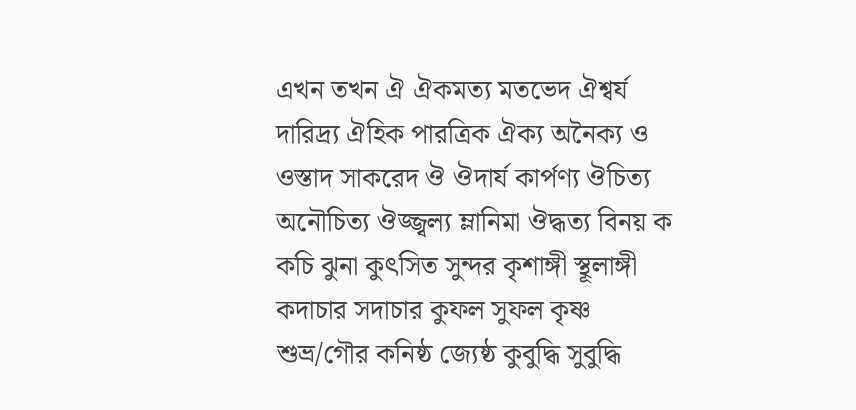এখন তখন ঐ ঐকমত্য মতভেদ ঐশ্বর্য দারিদ্র্য ঐহিক পারত্রিক ঐক্য অনৈক্য ও ওস্তাদ সাকরেদ ঔ ঔদার্য কার্পণ্য ঔচিত্য অনৌচিত্য ঔজ্জ্বল্য ম্লানিমা ঔদ্ধত্য বিনয় ক কচি ঝুনা কুৎসিত সুন্দর কৃশাঙ্গী স্থূলাঙ্গী কদাচার সদাচার কুফল সুফল কৃষ্ণ শুভ্র/গৌর কনিষ্ঠ জ্যেষ্ঠ কুবুদ্ধি সুবুদ্ধি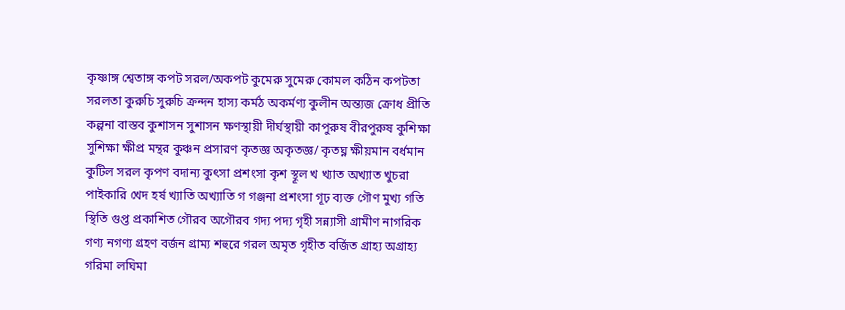কৃষ্ণাঙ্গ শ্বেতাঙ্গ কপট সরল/অকপট কুমেরু সুমেরু কোমল কঠিন কপটতা সরলতা কুরুচি সুরুচি ক্রন্দন হাস্য কর্মঠ অকর্মণ্য কুলীন অন্ত্যজ ক্রোধ প্রীতি কল্পনা বাস্তব কুশাসন সুশাসন ক্ষণস্থায়ী দীর্ঘস্থায়ী কাপুরুষ বীরপুরুষ কুশিক্ষা সুশিক্ষা ক্ষীপ্র মন্থর কুঞ্চন প্রসারণ কৃতজ্ঞ অকৃতজ্ঞ/ কৃতঘ্ন ক্ষীয়মান বর্ধমান কুটিল সরল কৃপণ বদান্য কুৎসা প্রশংসা কৃশ স্থূল খ খ্যাত অখ্যাত খুচরা পাইকারি খেদ হর্ষ খ্যাতি অখ্যাতি গ গঞ্জনা প্রশংসা গূঢ় ব্যক্ত গৌণ মুখ্য গতি স্থিতি গুপ্ত প্রকাশিত গৌরব অগৌরব গদ্য পদ্য গৃহী সন্ন্যাসী গ্রামীণ নাগরিক গণ্য নগণ্য গ্রহণ বর্জন গ্রাম্য শহুরে গরল অমৃত গৃহীত বর্জিত গ্রাহ্য অগ্রাহ্য গরিমা লঘিমা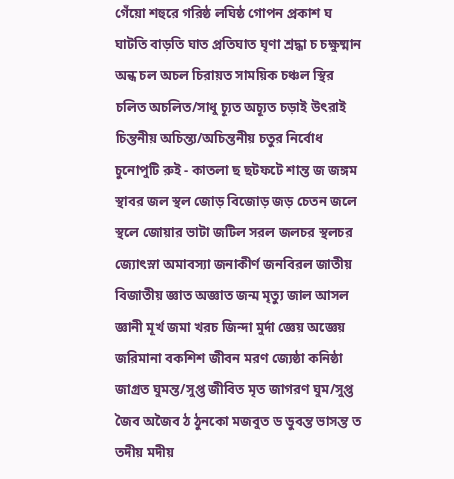গেঁয়ো শহুরে গরিষ্ঠ লঘিষ্ঠ গোপন প্রকাশ ঘ ঘাটতি বাড়তি ঘাত প্রতিঘাত ঘৃণা শ্রদ্ধা চ চক্ষুষ্মান অন্ধ চল অচল চিরায়ত সাময়িক চঞ্চল স্থির চলিত অচলিত/সাধু চ্যূত অচ্যূত চড়াই উৎরাই চিন্তনীয় অচিন্ত্য/অচিন্তনীয় চতুর নির্বোধ চুনোপুটি রুই - কাতলা ছ ছটফটে শান্ত জ জঙ্গম স্থাবর জল স্থল জোড় বিজোড় জড় চেতন জলে স্থলে জোয়ার ভাটা জটিল সরল জলচর স্থলচর জ্যোৎস্না অমাবস্যা জনাকীর্ণ জনবিরল জাতীয় বিজাতীয় জ্ঞাত অজ্ঞাত জন্ম মৃত্যু জাল আসল জ্ঞানী মূর্খ জমা খরচ জিন্দা মুর্দা জ্ঞেয় অজ্ঞেয় জরিমানা বকশিশ জীবন মরণ জ্যেষ্ঠা কনিষ্ঠা জাগ্রত ঘুমন্ত/সুপ্ত জীবিত মৃত জাগরণ ঘুম/সুপ্ত জৈব অজৈব ঠ ঠুনকো মজবুত ড ডুবন্ত ভাসন্ত ত তদীয় মদীয়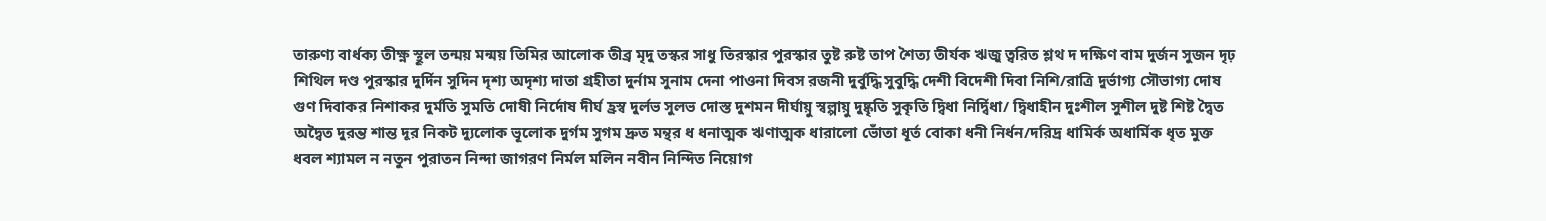তারুণ্য বার্ধক্য তীক্ষ্ণ স্থূল তন্ময় মন্ময় তিমির আলোক তীব্র মৃদু তস্কর সাধু তিরস্কার পুরস্কার তুষ্ট রুষ্ট তাপ শৈত্য তীর্যক ঋজু ত্বরিত শ্লথ দ দক্ষিণ বাম দুর্জন সুজন দৃঢ় শিথিল দণ্ড পুরস্কার দুর্দিন সুদিন দৃশ্য অদৃশ্য দাতা গ্রহীতা দুর্নাম সুনাম দেনা পাওনা দিবস রজনী দুর্বুদ্ধি সুবুদ্ধি দেশী বিদেশী দিবা নিশি/রাত্রি দুর্ভাগ্য সৌভাগ্য দোষ গুণ দিবাকর নিশাকর দুর্মতি সুমতি দোষী নির্দোষ দীর্ঘ হ্রস্ব দুর্লভ সুলভ দোস্ত দুশমন দীর্ঘায়ু স্বল্পায়ু দুষ্কৃতি সুকৃতি দ্বিধা নির্দ্বিধা/ দ্বিধাহীন দুঃশীল সুশীল দুষ্ট শিষ্ট দ্বৈত অদ্বৈত দুরন্ত শান্ত দূর নিকট দ্যুলোক ভূলোক দুর্গম সুগম দ্রুত মন্থর ধ ধনাত্মক ঋণাত্মক ধারালো ভোঁতা ধূর্ত বোকা ধনী নির্ধন/দরিদ্র ধামির্ক অধার্মিক ধৃত মুক্ত ধবল শ্যামল ন নতুন পুরাতন নিন্দা জাগরণ নির্মল মলিন নবীন নিন্দিত নিয়োগ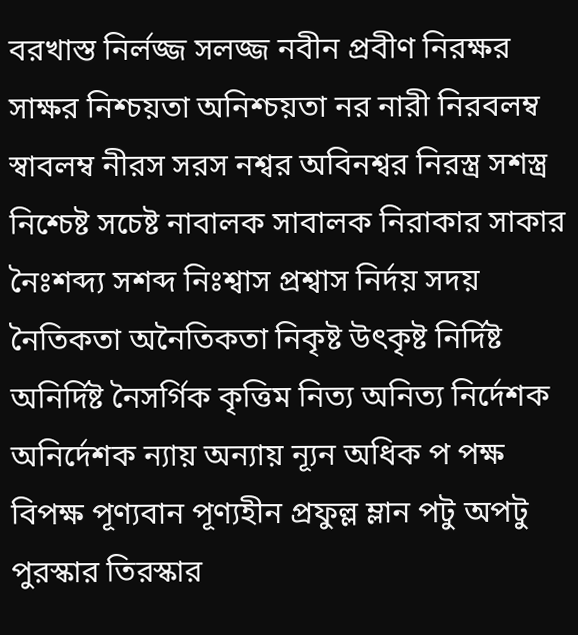বরখাস্ত নির্লজ্জ সলজ্জ নবীন প্রবীণ নিরক্ষর সাক্ষর নিশ্চয়তা অনিশ্চয়তা নর নারী নিরবলম্ব স্বাবলম্ব নীরস সরস নশ্বর অবিনশ্বর নিরস্ত্র সশস্ত্র নিশ্চেষ্ট সচেষ্ট নাবালক সাবালক নিরাকার সাকার নৈঃশব্দ্য সশব্দ নিঃশ্বাস প্রশ্বাস নির্দয় সদয় নৈতিকতা অনৈতিকতা নিকৃষ্ট উৎকৃষ্ট নির্দিষ্ট অনির্দিষ্ট নৈসর্গিক কৃত্তিম নিত্য অনিত্য নির্দেশক অনির্দেশক ন্যায় অন্যায় ন্যূন অধিক প পক্ষ বিপক্ষ পূণ্যবান পূণ্যহীন প্রফুল্ল ম্লান পটু অপটু পুরস্কার তিরস্কার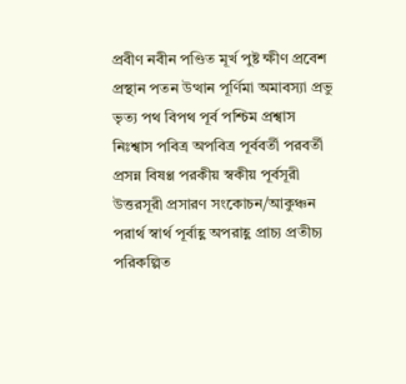প্রবীণ নবীন পণ্ডিত মূর্খ পুষ্ট ক্ষীণ প্রবেশ প্রস্থান পতন উত্থান পূর্ণিমা অমাবস্যা প্রভু ভৃত্য পথ বিপথ পূর্ব পশ্চিম প্রশ্বাস নিঃশ্বাস পবিত্র অপবিত্র পূর্ববর্তী পরবর্তী প্রসন্ন বিষণ্ণ পরকীয় স্বকীয় পূর্বসূরী উত্তরসূরী প্রসারণ সংকোচন/আকুঞ্চন পরার্থ স্বার্থ পূর্বাহ্ণ অপরাহ্ণ প্রাচ্য প্রতীচ্য পরিকল্পিত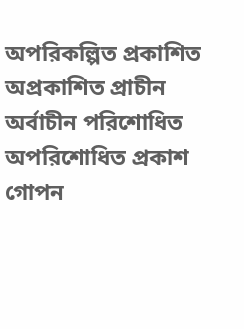অপরিকল্পিত প্রকাশিত অপ্রকাশিত প্রাচীন অর্বাচীন পরিশোধিত অপরিশোধিত প্রকাশ গোপন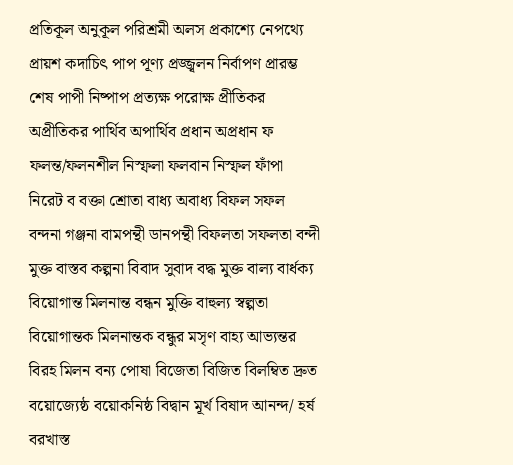প্রতিকূল অনুকূল পরিশ্রমী অলস প্রকাশ্যে নেপথ্যে প্রায়শ কদাচিৎ পাপ পূণ্য প্রজ্জ্বলন নির্বাপণ প্রারম্ভ শেষ পাপী নিষ্পাপ প্রত্যক্ষ পরোক্ষ প্রীতিকর অপ্রীতিকর পার্থিব অপার্থিব প্রধান অপ্রধান ফ ফলন্ত/ফলনশীল নিস্ফলা ফলবান নিস্ফল ফাঁপা নিরেট ব বক্তা শ্রোতা বাধ্য অবাধ্য বিফল সফল বন্দনা গঞ্জনা বামপন্থী ডানপন্থী বিফলতা সফলতা বন্দী মুক্ত বাস্তব কল্পনা বিবাদ সুবাদ বদ্ধ মুক্ত বাল্য বার্ধক্য বিয়োগান্ত মিলনান্ত বন্ধন মুক্তি বাহুল্য স্বল্পতা বিয়োগান্তক মিলনান্তক বন্ধুর মসৃণ বাহ্য আভ্যন্তর বিরহ মিলন বন্য পোষা বিজেতা বিজিত বিলম্বিত দ্রুত বয়োজ্যেষ্ঠ বয়োকনিষ্ঠ বিদ্বান মূর্খ বিষাদ আনন্দ/ হর্ষ বরখাস্ত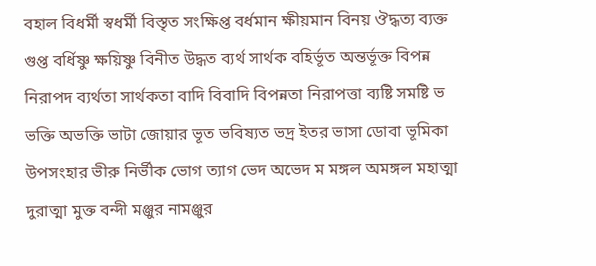বহাল বিধর্মী স্বধর্মী বিস্তৃত সংক্ষিপ্ত বর্ধমান ক্ষীয়মান বিনয় ঔদ্ধত্য ব্যক্ত গুপ্ত বর্ধিষ্ণু ক্ষয়িষ্ণু বিনীত উদ্ধত ব্যর্থ সার্থক বহির্ভূত অন্তর্ভূক্ত বিপন্ন নিরাপদ ব্যর্থতা সার্থকতা বাদি বিবাদি বিপন্নতা নিরাপত্তা ব্যষ্টি সমষ্টি ভ ভক্তি অভক্তি ভাটা জোয়ার ভূত ভবিষ্যত ভদ্র ইতর ভাসা ডোবা ভূমিকা উপসংহার ভীরু নির্ভীক ভোগ ত্যাগ ভেদ অভেদ ম মঙ্গল অমঙ্গল মহাত্মা দুরাত্মা মুক্ত বন্দী মঞ্জুর নামঞ্জুর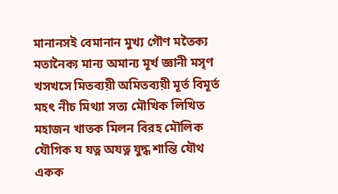মানানসই বেমানান মুখ্য গৌণ মতৈক্য মতানৈক্য মান্য অমান্য মূর্খ জ্ঞানী মসৃণ খসখসে মিতব্যয়ী অমিতব্যয়ী মূর্ত বিমূর্ত মহৎ নীচ মিথ্যা সত্য মৌখিক লিখিত মহাজন খাতক মিলন বিরহ মৌলিক যৌগিক য যত্ন অযত্ন যুদ্ধ শান্তি যৌথ একক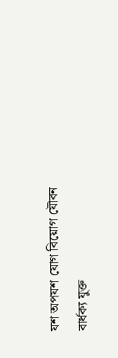যশ অপযশ যোগ বিয়োগ যৌবন বার্ধক্য যুক্ত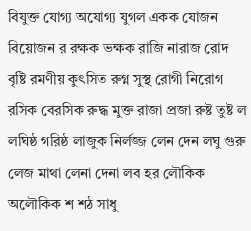বিযুক্ত যোগ্য অযোগ্য যুগল একক যোজন বিয়োজন র রক্ষক ভক্ষক রাজি নারাজ রোদ বৃষ্টি রমণীয় কুৎসিত রুগ্ন সুস্থ রোগী নিরোগ রসিক বেরসিক রুদ্ধ মুক্ত রাজা প্রজা রুষ্ট তুষ্ট ল লঘিষ্ঠ গরিষ্ঠ লাজুক নির্লজ্জ লেন দেন লঘু গুরু লেজ মাথা লেনা দেনা লব হর লৌকিক অলৌকিক শ শঠ সাধু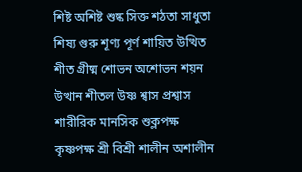শিষ্ট অশিষ্ট শুষ্ক সিক্ত শঠতা সাধুতা শিষ্য গুরু শূণ্য পূর্ণ শায়িত উত্থিত শীত গ্রীষ্ম শোভন অশোভন শয়ন উত্থান শীতল উষ্ণ শ্বাস প্রশ্বাস শারীরিক মানসিক শুক্লপক্ষ কৃষ্ণপক্ষ শ্রী বিশ্রী শালীন অশালীন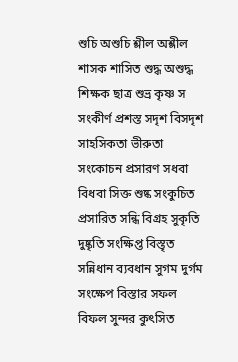শুচি অশুচি শ্লীল অশ্লীল শাসক শাসিত শুদ্ধ অশুদ্ধ শিক্ষক ছাত্র শুভ্র কৃষ্ণ স সংকীর্ণ প্রশস্ত সদৃশ বিসদৃশ সাহসিকতা ভীরুতা সংকোচন প্রসারণ সধবা বিধবা সিক্ত শুষ্ক সংকুচিত প্রসারিত সন্ধি বিগ্রহ সুকৃতি দুষ্কৃতি সংক্ষিপ্ত বিস্তৃত সন্নিধান ব্যবধান সুগম দুর্গম সংক্ষেপ বিস্তার সফল বিফল সুন্দর কুৎসিত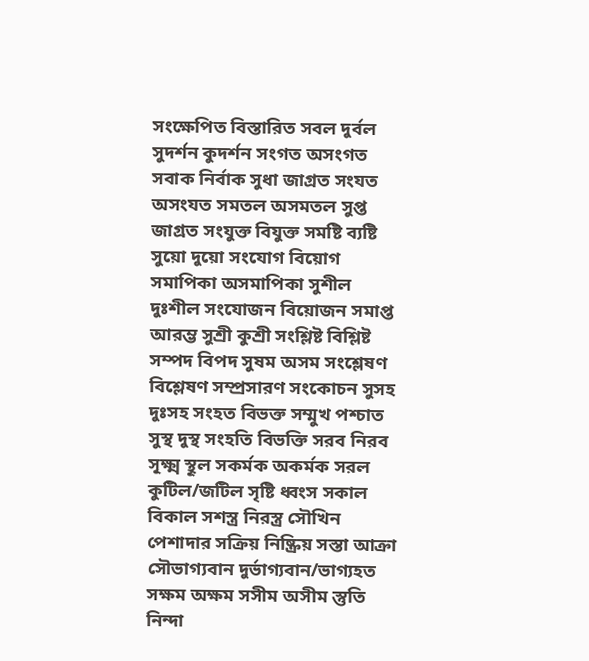সংক্ষেপিত বিস্তারিত সবল দুর্বল সুদর্শন কুদর্শন সংগত অসংগত সবাক নির্বাক সুধা জাগ্রত সংযত অসংযত সমতল অসমতল সুপ্ত জাগ্রত সংযুক্ত বিযুক্ত সমষ্টি ব্যষ্টি সুয়ো দুয়ো সংযোগ বিয়োগ সমাপিকা অসমাপিকা সুশীল দুঃশীল সংযোজন বিয়োজন সমাপ্ত আরম্ভ সুশ্রী কুশ্রী সংশ্লিষ্ট বিশ্লিষ্ট সম্পদ বিপদ সুষম অসম সংশ্লেষণ বিশ্লেষণ সম্প্রসারণ সংকোচন সুসহ দুঃসহ সংহত বিভক্ত সম্মুখ পশ্চাত সুস্থ দুস্থ সংহতি বিভক্তি সরব নিরব সূক্ষ্ম স্থূল সকর্মক অকর্মক সরল কুটিল/জটিল সৃষ্টি ধ্বংস সকাল বিকাল সশস্ত্র নিরস্ত্র সৌখিন পেশাদার সক্রিয় নিষ্ক্রিয় সস্তা আক্রা সৌভাগ্যবান দুর্ভাগ্যবান/ভাগ্যহত সক্ষম অক্ষম সসীম অসীম স্তুতি নিন্দা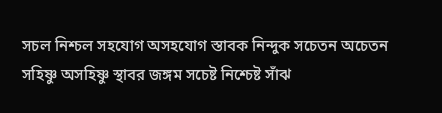সচল নিশ্চল সহযোগ অসহযোগ স্তাবক নিন্দুক সচেতন অচেতন সহিষ্ণু অসহিষ্ণু স্থাবর জঙ্গম সচেষ্ট নিশ্চেষ্ট সাঁঝ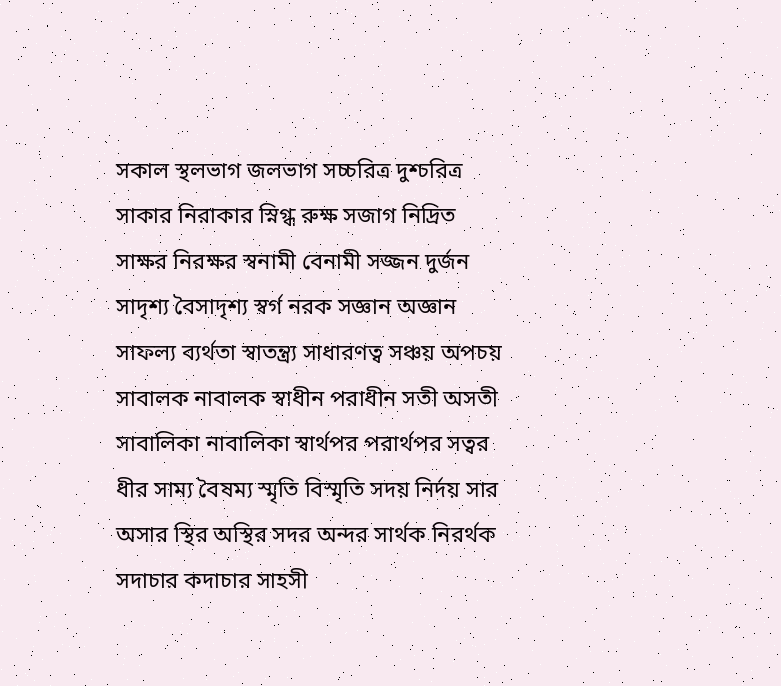সকাল স্থলভাগ জলভাগ সচ্চরিত্র দুশ্চরিত্র সাকার নিরাকার স্নিগ্ধ রুক্ষ সজাগ নিদ্রিত সাক্ষর নিরক্ষর স্বনামী বেনামী সজ্জন দুর্জন সাদৃশ্য বৈসাদৃশ্য স্বর্গ নরক সজ্ঞান অজ্ঞান সাফল্য ব্যর্থতা স্বাতন্ত্র্য সাধারণত্ব সঞ্চয় অপচয় সাবালক নাবালক স্বাধীন পরাধীন সতী অসতী সাবালিকা নাবালিকা স্বার্থপর পরার্থপর সত্বর ধীর সাম্য বৈষম্য স্মৃতি বিস্মৃতি সদয় নির্দয় সার অসার স্থির অস্থির সদর অন্দর সার্থক নিরর্থক সদাচার কদাচার সাহসী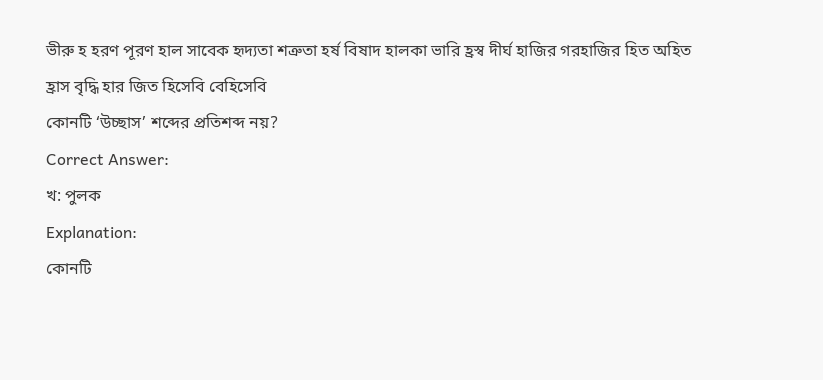ভীরু হ হরণ পূরণ হাল সাবেক হৃদ্যতা শত্রুতা হর্ষ বিষাদ হালকা ভারি হ্রস্ব দীর্ঘ হাজির গরহাজির হিত অহিত হ্রাস বৃদ্ধি হার জিত হিসেবি বেহিসেবি
কোনটি ‘উচ্ছাস’ শব্দের প্রতিশব্দ নয়?
Correct Answer:
খ: পুলক
Explanation:
কোনটি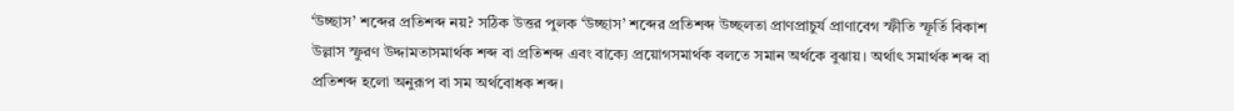‘উচ্ছাস’ শব্দের প্রতিশব্দ নয়? সঠিক উত্তর পুলক ‘উচ্ছাস’ শব্দের প্রতিশব্দ উচ্ছলতা প্রাণপ্রাচুর্য প্রাণাবেগ স্ফীতি স্ফূর্তি বিকাশ উল্লাস স্ফুরণ উদ্দামতাসমার্থক শব্দ বা প্রতিশব্দ এবং বাক্যে প্রয়োগসমার্থক বলতে সমান অর্থকে বুঝায়। অর্থাৎ সমার্থক শব্দ বা প্রতিশব্দ হলো অনুরূপ বা সম অর্থবোধক শব্দ।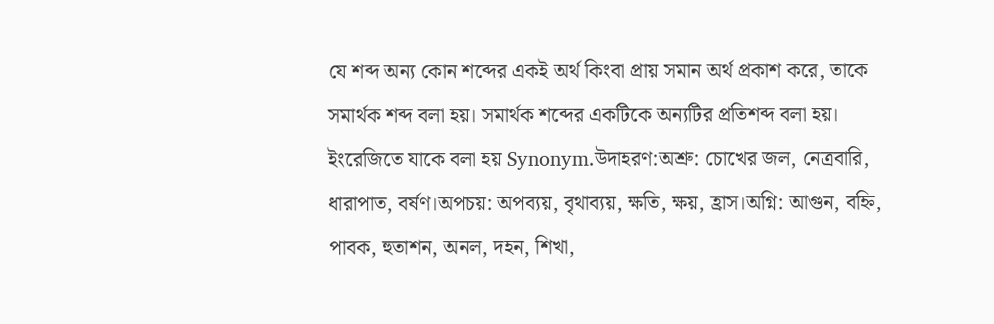যে শব্দ অন্য কোন শব্দের একই অর্থ কিংবা প্রায় সমান অর্থ প্রকাশ করে, তাকে সমার্থক শব্দ বলা হয়। সমার্থক শব্দের একটিকে অন্যটির প্রতিশব্দ বলা হয়। ইংরেজিতে যাকে বলা হয় Synonym.উদাহরণ:অশ্রু: চোখের জল, নেত্রবারি, ধারাপাত, বর্ষণ।অপচয়: অপব্যয়, বৃথাব্যয়, ক্ষতি, ক্ষয়, হ্রাস।অগ্নি: আগুন, বহ্নি, পাবক, হুতাশন, অনল, দহন, শিখা,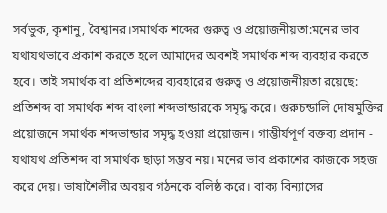সর্বভুক, কৃশানু, বৈশ্বানর।সমার্থক শব্দের গুরুত্ব ও প্রয়োজনীয়তা:মনের ভাব যথাযথভাবে প্রকাশ করতে হলে আমাদের অবশই সমার্থক শব্দ ব্যবহার করতে হবে। তাই সমার্থক বা প্রতিশব্দের ব্যবহারের গুরুত্ব ও প্রয়োজনীয়তা রয়েছে: প্রতিশব্দ বা সমার্থক শব্দ বাংলা শব্দভান্ডারকে সমৃদ্ধ করে। গুরুচন্ডালি দোষমুক্তির প্রয়োজনে সমার্থক শব্দভান্ডার সমৃদ্ধ হওয়া প্রয়োজন। গাম্ভীর্যপূর্ণ বক্তব্য প্রদান - যথাযথ প্রতিশব্দ বা সমার্থক ছাড়া সম্ভব নয়। মনের ভাব প্রকাশের কাজকে সহজ করে দেয়। ভাষাশৈলীর অবয়ব গঠনকে বলিষ্ঠ করে। বাক্য বিন্যাসের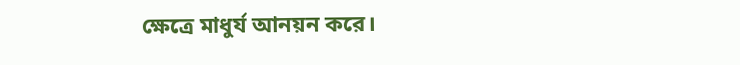ক্ষেত্রে মাধুর্য আনয়ন করে।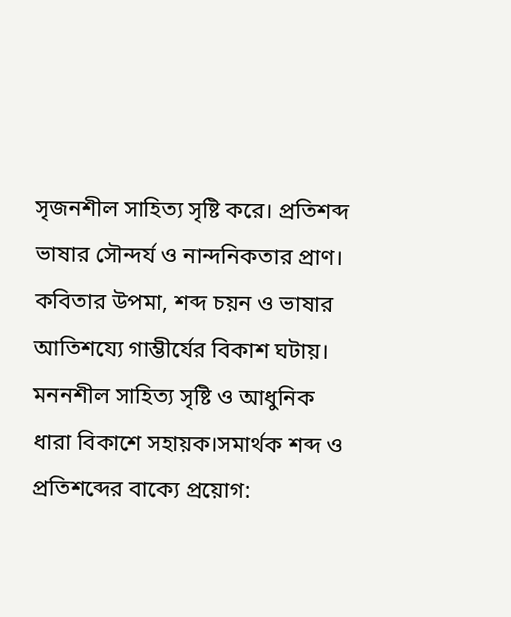সৃজনশীল সাহিত্য সৃষ্টি করে। প্রতিশব্দ ভাষার সৌন্দর্য ও নান্দনিকতার প্রাণ। কবিতার উপমা, শব্দ চয়ন ও ভাষার আতিশয্যে গাম্ভীর্যের বিকাশ ঘটায়। মননশীল সাহিত্য সৃষ্টি ও আধুনিক ধারা বিকাশে সহায়ক।সমার্থক শব্দ ও প্রতিশব্দের বাক্যে প্রয়োগ: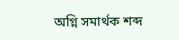অগ্নি সমার্থক শব্দ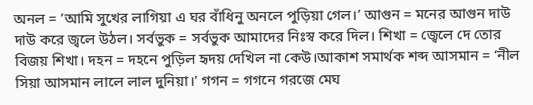অনল = ’আমি সুখের লাগিয়া এ ঘর বাঁধিনু অনলে পুড়িয়া গেল।’ আগুন = মনের আগুন দাউ দাউ করে জ্বলে উঠল। সর্বভুক = সর্বভুক আমাদের নিঃস্ব করে দিল। শিখা = জ্বেলে দে তোর বিজয় শিখা। দহন = দহনে পুড়িল হৃদয় দেখিল না কেউ।আকাশ সমার্থক শব্দ আসমান = ‘নীল সিয়া আসমান লালে লাল দুনিয়া।’ গগন = গগনে গরজে মেঘ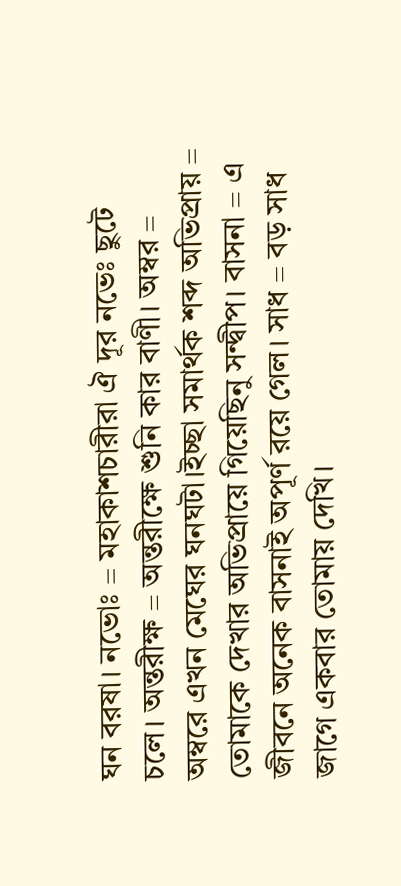ঘন বরষা। নভোঃ = মহাকাশচারীরা ঐ দূর নভেঃ ছুটে চলে। অন্তরীক্ষ = অন্তরীক্ষে শুনি কার বাণী। অম্বর = অম্বরে এখন মেঘের ঘনঘটা।ইচ্ছা সমার্থক শব্দ অভিপ্রায় = তোমাকে দেখার অভিপ্রায়ে গিয়েছিনু সন্দ্বীপ। বাসনা = এ জীবনে অনেক বাসনাই অপূর্ণ রয়ে গেল। সাধ = বড় সাধ জাগে একবার তোমায় দেখি।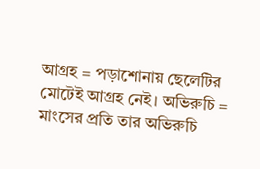আগ্রহ = পড়াশোনায় ছেলেটির মোটেই আগ্রহ নেই। অভিরুচি = মাংসের প্রতি তার অভিরুচি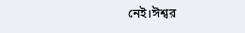নেই।ঈশ্বর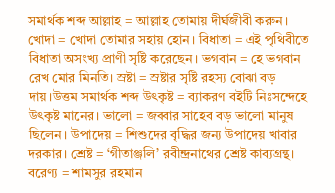সমার্থক শব্দ আল্লাহ = আল্লাহ তোমায় দীর্ঘজীবী করুন। খোদা = খোদা তোমার সহায় হোন। বিধাতা = এই পৃথিবীতে বিধাতা অসংখ্য প্রাণী সৃষ্টি করেছেন। ভগবান = হে ভগবান রেখ মোর মিনতি। স্রষ্টা = স্রষ্টার সৃষ্টি রহস্য বোঝা বড় দায়।উত্তম সমার্থক শব্দ উৎকৃষ্ট = ব্যাকরণ বইটি নিঃসন্দেহে উৎকৃষ্ট মানের। ভালো = জব্বার সাহেব বড় ভালো মানুষ ছিলেন। উপাদেয় = শিশুদের বৃদ্ধির জন্য উপাদেয় খাবার দরকার। শ্রেষ্ট = ‘গীতাঞ্জলি’ রবীন্দ্রনাথের শ্রেষ্ট কাব্যগ্রন্থ। বরেণ্য = শামসুর রহমান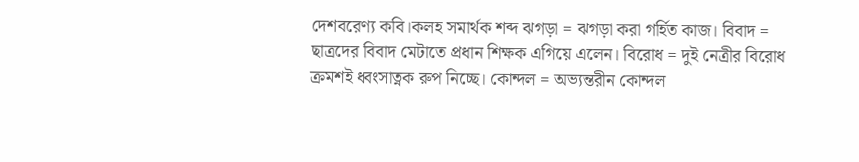দেশবরেণ্য কবি।কলহ সমার্থক শব্দ ঝগড়া = ঝগড়া করা গর্হিত কাজ। বিবাদ = ছাত্রদের বিবাদ মেটাতে প্রধান শিক্ষক এগিয়ে এলেন। বিরোধ = দুই নেত্রীর বিরোধ ক্রমশই ধ্বংসাত্নক রুপ নিচ্ছে। কোন্দল = অভ্যন্তরীন কোন্দল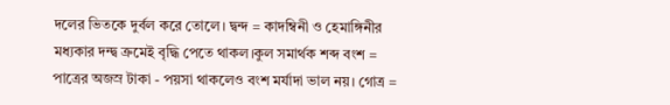দলের ভিতকে দুর্বল করে তোলে। দ্বন্দ = কাদম্বিনী ও হেমাঙ্গিনীর মধ্যকার দন্দ্ব ক্রমেই বৃদ্ধি পেতে থাকল।কুল সমার্থক শব্দ বংশ = পাত্রের অজস্র টাকা - পয়সা থাকলেও বংশ মর্যাদা ভাল নয়। গোত্র =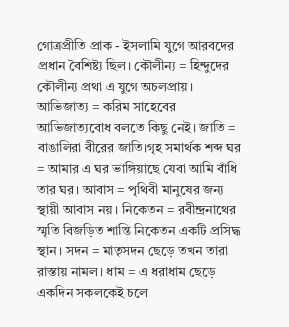গোত্রপ্রীতি প্রাক - ইসলামি যুগে আরবদের প্রধান বৈশিষ্ট্য ছিল। কৌলীন্য = হিন্দুদের কৌলীন্য প্রথা এ যুগে অচলপ্রায়। আভিজাত্য = করিম সাহেবের আভিজাত্যবোধ বলতে কিছু নেই। জাতি = বাঙালিরা বীরের জাতি।গৃহ সমার্থক শব্দ ঘর = আমার এ ঘর ভাঙ্গিয়াছে যেবা আমি বাঁধি তার ঘর। আবাস = পৃথিবী মানুষের জন্য স্থায়ী আবাস নয়। নিকেতন = রবীন্দ্রনাথের স্মৃতি বিজড়িত শান্তি নিকেতন একটি প্রসিদ্ধ স্থান। সদন = মাতৃসদন ছেড়ে তখন তারা রাস্তায় নামল। ধাম = এ ধরাধাম ছেড়ে একদিন সকলকেই চলে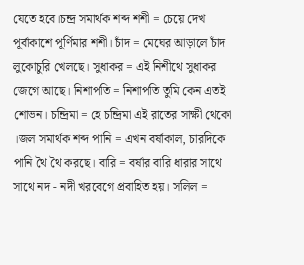যেতে হবে।চন্দ্র সমার্থক শব্দ শশী = চেয়ে দেখ পূর্বাকাশে পূর্ণিমার শশী। চাঁদ = মেঘের আড়ালে চাঁদ লুকোচুরি খেলছে। সুধাকর = এই নিশীথে সুধাকর জেগে আছে। নিশাপতি = নিশাপতি তুমি কেন এতই শোভন। চন্দ্রিমা = হে চন্দ্রিমা এই রাতের সাক্ষী থেকো ।জল সমার্থক শব্দ পানি = এখন বর্ষাকাল, চারদিকে পানি থৈ থৈ করছে। বারি = বর্ষার বারি ধারার সাথে সাথে নদ - নদী খরবেগে প্রবাহিত হয়। সলিল =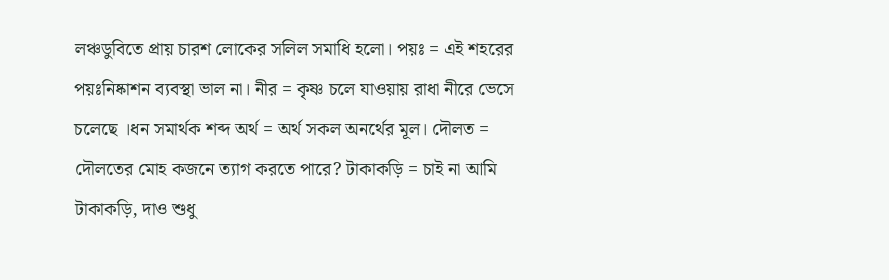লঞ্চডুবিতে প্রায় চারশ লোকের সলিল সমাধি হলো। পয়ঃ = এই শহরের পয়ঃনিষ্কাশন ব্যবস্থা ভাল না। নীর = কৃষ্ণ চলে যাওয়ায় রাধা নীরে ভেসে চলেছে ।ধন সমার্থক শব্দ অর্থ = অর্থ সকল অনর্থের মূল। দৌলত = দৌলতের মোহ কজনে ত্যাগ করতে পারে? টাকাকড়ি = চাই না আমি টাকাকড়ি, দাও শুধু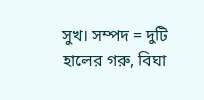সুখ। সম্পদ = দুটি হালের গরু, বিঘা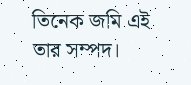তিনেক জমি এই তার সম্পদ।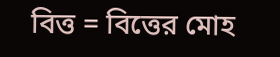বিত্ত = বিত্তের মোহ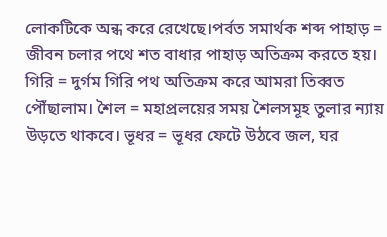লোকটিকে অন্ধ করে রেখেছে।পর্বত সমার্থক শব্দ পাহাড় = জীবন চলার পথে শত বাধার পাহাড় অতিক্রম করতে হয়। গিরি = দুর্গম গিরি পথ অতিক্রম করে আমরা তিব্বত পৌঁছালাম। শৈল = মহাপ্রলয়ের সময় শৈলসমূহ তুলার ন্যায় উড়তে থাকবে। ভূধর = ভূধর ফেটে উঠবে জল, ঘর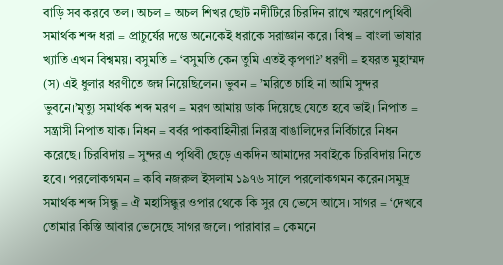বাড়ি সব করবে তল। অচল = অচল শিখর ছোট নদীটিরে চিরদিন রাখে স্মরণে।পৃথিবী সমার্থক শব্দ ধরা = প্রাচুর্যের দম্ভে অনেকেই ধরাকে সরাজ্ঞান করে। বিশ্ব = বাংলা ভাষার খ্যাতি এখন বিশ্বময়। বসুমতি = ‘বসুমতি কেন তুমি এতই কৃপণা?’ ধরণী = হযরত মুহাম্মদ (স) এই ধুলার ধরণীতে জম্ন নিয়েছিলেন। ভুবন = ’মরিতে চাহি না আমি সুন্দর ভুবনে।’মৃত্যু সমার্থক শব্দ মরণ = মরণ আমায় ডাক দিয়েছে যেতে হবে ভাই। নিপাত = সন্ত্রাসী নিপাত যাক। নিধন = বর্বর পাকবাহিনীরা নিরস্ত্র বাঙালিদের নির্বিচারে নিধন করেছে। চিরবিদায় = সুন্দর এ পৃথিবী ছেড়ে একদিন আমাদের সবাইকে চিরবিদায় নিতে হবে। পরলোকগমন = কবি নজরুল ইসলাম ১৯৭৬ সালে পরলোকগমন করেন।সমুদ্র সমার্থক শব্দ সিন্ধু = ঐ মহাসিন্ধুর ওপার থেকে কি সুর যে ভেসে আসে। সাগর = ‘দেখবে তোমার কিস্তি আবার ভেসেছে সাগর জলে। পারাবার = কেমনে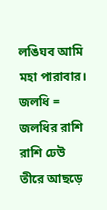লঙিঘব আমি মহা পারাবার। জলধি = জলধির রাশি রাশি ঢেউ তীরে আছড়ে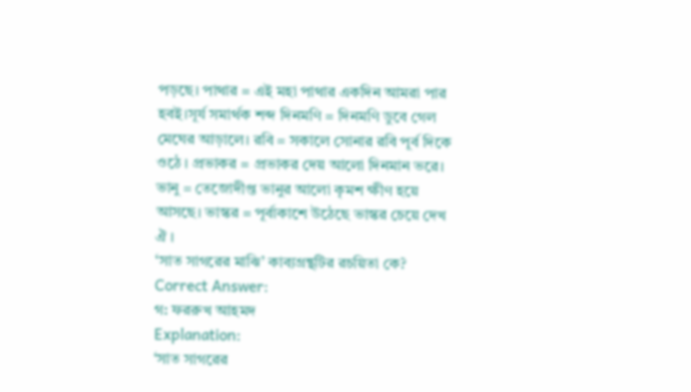পড়ছে। পাথার = এই মহা পাথার একদিন আমরা পার হবই।সূর্য সমার্থক শব্দ দিনমণি = দিনমণি ডুবে গেল মেঘের আড়ালে। রবি = সকালে সোনার রবি পূর্ব দিকে ওঠে । প্রভাকর = প্রভাকর দেয় আলো দিনমান ভরে। ভানু = তেজোদীপ্ত ভানুর আলো কৃমশ ক্ষীণ হয়ে আসছে। ভাস্কর = পূর্বাকাশে উঠেছে ভাস্কর চেয়ে দেখ ঐ ।
‘সাত সাগরের মাঝি’ কাব্যগ্রন্থটির রচয়িতা কে?
Correct Answer:
গ: ফররুখ আহমদ
Explanation:
‘সাত সাগরের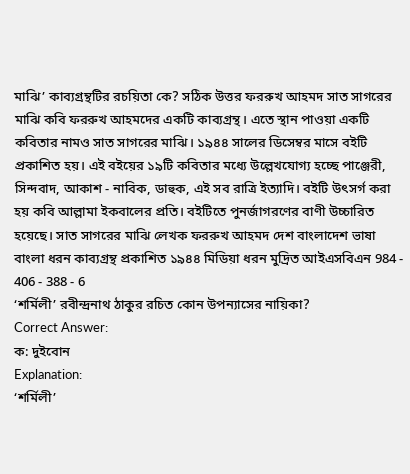মাঝি’ কাব্যগ্রন্থটির রচয়িতা কে? সঠিক উত্তর ফররুখ আহমদ সাত সাগরের মাঝি কবি ফররুখ আহমদের একটি কাব্যগ্রন্থ। এতে স্থান পাওয়া একটি কবিতার নামও সাত সাগরের মাঝি। ১৯৪৪ সালের ডিসেম্বর মাসে বইটি প্রকাশিত হয়। এই বইয়ের ১৯টি কবিতার মধ্যে উল্লেখযোগ্য হচ্ছে পাঞ্জেরী, সিন্দবাদ, আকাশ - নাবিক, ডাহুক, এই সব রাত্রি ইত্যাদি। বইটি উৎসর্গ করা হয় কবি আল্লামা ইকবালের প্রতি। বইটিতে পুনর্জাগরণের বাণী উচ্চারিত হয়েছে। সাত সাগরের মাঝি লেখক ফররুখ আহমদ দেশ বাংলাদেশ ভাষা বাংলা ধরন কাব্যগ্রন্থ প্রকাশিত ১৯৪৪ মিডিয়া ধরন মুদ্রিত আইএসবিএন 984 - 406 - 388 - 6
‘শর্মিলী’ রবীন্দ্রনাথ ঠাকুর রচিত কোন উপন্যাসের নায়িকা?
Correct Answer:
ক: দুইবোন
Explanation:
‘শর্মিলী’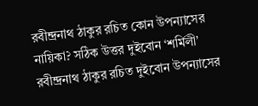রবীন্দ্রনাথ ঠাকুর রচিত কোন উপন্যাসের নায়িকা? সঠিক উত্তর দুইবোন ‘শর্মিলী’ রবীন্দ্রনাথ ঠাকুর রচিত দুইবোন উপন্যাসের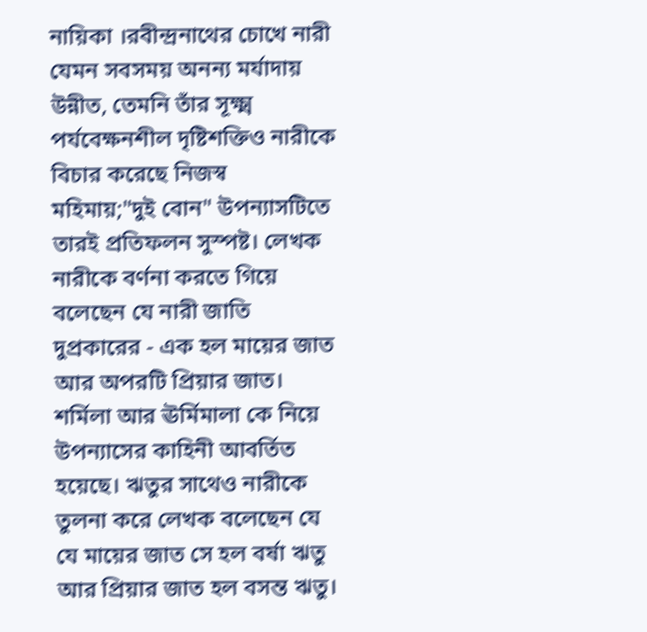নায়িকা ।রবীন্দ্রনাথের চোখে নারী যেমন সবসময় অনন্য মর্যাদায় উন্নীত, তেমনি তাঁর সূক্ষ্ম পর্যবেক্ষনশীল দৃষ্টিশক্তিও নারীকে বিচার করেছে নিজস্ব মহিমায়;"দুই বোন" উপন্যাসটিতে তারই প্রতিফলন সুস্পষ্ট। লেখক নারীকে বর্ণনা করতে গিয়ে বলেছেন যে নারী জাতি দুপ্রকারের - এক হল মায়ের জাত আর অপরটি প্রিয়ার জাত। শর্মিলা আর ঊর্মিমালা কে নিয়ে উপন্যাসের কাহিনী আবর্তিত হয়েছে। ঋতুর সাথেও নারীকে তুলনা করে লেখক বলেছেন যে যে মায়ের জাত সে হল বর্ষা ঋতু আর প্রিয়ার জাত হল বসন্ত ঋতু।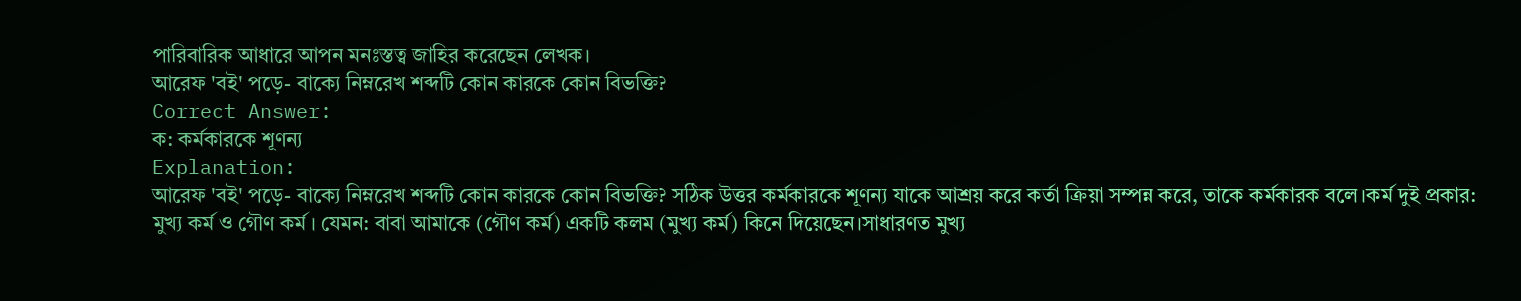পারিবারিক আধারে আপন মনঃস্তত্ব জাহির করেছেন লেখক।
আরেফ 'বই' পড়ে- বাক্যে নিম্নরেখ শব্দটি কোন কারকে কোন বিভক্তি?
Correct Answer:
ক: কর্মকারকে শূণন্য
Explanation:
আরেফ 'বই' পড়ে- বাক্যে নিম্নরেখ শব্দটি কোন কারকে কোন বিভক্তি? সঠিক উত্তর কর্মকারকে শূণন্য যাকে আশ্রয় করে কর্তা ক্রিয়া সম্পন্ন করে, তাকে কর্মকারক বলে।কর্ম দুই প্রকার: মুখ্য কর্ম ও গৌণ কর্ম। যেমন: বাবা আমাকে (গৌণ কর্ম) একটি কলম (মুখ্য কর্ম) কিনে দিয়েছেন।সাধারণত মুখ্য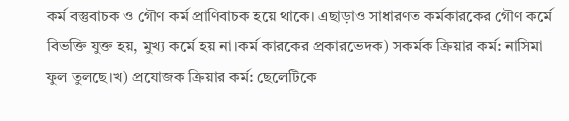কর্ম বস্তুবাচক ও গৌণ কর্ম প্রাণিবাচক হয়ে থাকে। এছাড়াও সাধারণত কর্মকারকের গৌণ কর্মে বিভক্তি যুক্ত হয়, মুখ্য কর্মে হয় না।কর্ম কারকের প্রকারভেদক) সকর্মক ক্রিয়ার কর্ম: নাসিমা ফুল তুলছে।খ) প্রযোজক ক্রিয়ার কর্ম: ছেলেটিকে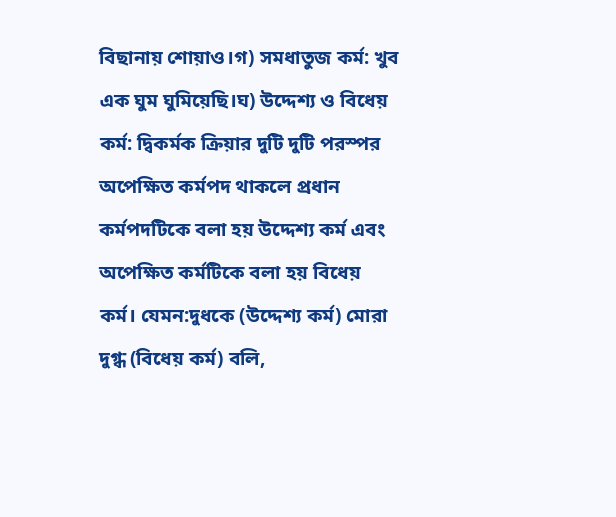বিছানায় শোয়াও।গ) সমধাতুজ কর্ম: খুব এক ঘুম ঘুমিয়েছি।ঘ) উদ্দেশ্য ও বিধেয় কর্ম: দ্বিকর্মক ক্রিয়ার দুটি দুটি পরস্পর অপেক্ষিত কর্মপদ থাকলে প্রধান কর্মপদটিকে বলা হয় উদ্দেশ্য কর্ম এবং অপেক্ষিত কর্মটিকে বলা হয় বিধেয় কর্ম। যেমন:দুধকে (উদ্দেশ্য কর্ম) মোরা দুগ্ধ (বিধেয় কর্ম) বলি,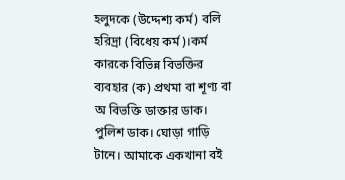হলুদকে (উদ্দেশ্য কর্ম) বলি হরিদ্রা (বিধেয় কর্ম)।কর্ম কারকে বিভিন্ন বিভক্তির ব্যবহার (ক) প্রথমা বা শূণ্য বা অ বিভক্তি ডাক্তার ডাক। পুলিশ ডাক। ঘোড়া গাড়ি টানে। আমাকে একখানা বই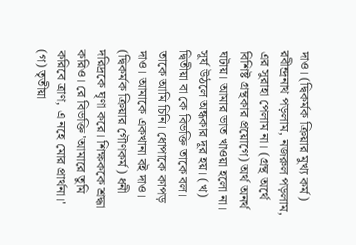দাও। (দ্বিকর্মক ক্রিয়ার মুখ্য কর্ম) রবীন্দ্রনাথ পড়লাম, নজরুল পড়লাম, এর সুরাহা পেলাম না। (গ্রন্থ অর্থে বিশিষ্ট গ্রন্থকার প্রয়োগে) অর্থ অনর্থ ঘটায়। আমার ভাত খাওয়া হলো না। সূর্য উঠলে অন্ধকার দূর হয়। (খ) দ্বিতীয়া বা কে বিভক্তি তাকে বল। তাকে আমি চিনি। ধোপাকে কাপড় দাও। আমাকে একখানা বই দাও। (দ্বিকর্মক ক্রিয়ার গৌণকর্ম) ধনী দরিদ্রকে ঘৃণা করে। শিক্ষককে শ্রদ্ধা করিও। রে বিভক্তি 'আমারে তুমি করিবে ত্রাণ, এ নহে মোর প্রার্থনা।' (গ) তৃতীয়া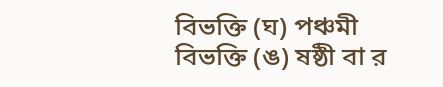বিভক্তি (ঘ) পঞ্চমী বিভক্তি (ঙ) ষষ্ঠী বা র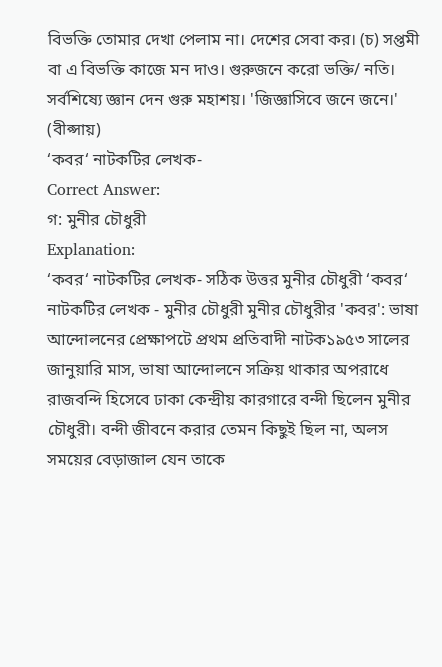বিভক্তি তোমার দেখা পেলাম না। দেশের সেবা কর। (চ) সপ্তমী বা এ বিভক্তি কাজে মন দাও। গুরুজনে করো ভক্তি/ নতি। সর্বশিষ্যে জ্ঞান দেন গুরু মহাশয়। 'জিজ্ঞাসিবে জনে জনে।' (বীপ্সায়)
‘কবর‘ নাটকটির লেখক-
Correct Answer:
গ: মুনীর চৌধুরী
Explanation:
‘কবর‘ নাটকটির লেখক- সঠিক উত্তর মুনীর চৌধুরী ‘কবর‘ নাটকটির লেখক - মুনীর চৌধুরী মুনীর চৌধুরীর 'কবর': ভাষা আন্দোলনের প্রেক্ষাপটে প্রথম প্রতিবাদী নাটক১৯৫৩ সালের জানুয়ারি মাস, ভাষা আন্দোলনে সক্রিয় থাকার অপরাধে রাজবন্দি হিসেবে ঢাকা কেন্দ্রীয় কারগারে বন্দী ছিলেন মুনীর চৌধুরী। বন্দী জীবনে করার তেমন কিছুই ছিল না, অলস সময়ের বেড়াজাল যেন তাকে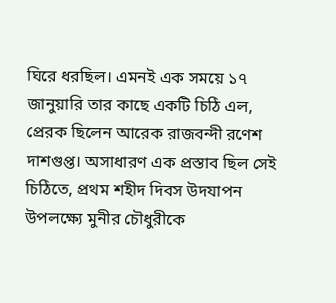ঘিরে ধরছিল। এমনই এক সময়ে ১৭ জানুয়ারি তার কাছে একটি চিঠি এল, প্রেরক ছিলেন আরেক রাজবন্দী রণেশ দাশগুপ্ত। অসাধারণ এক প্রস্তাব ছিল সেই চিঠিতে, প্রথম শহীদ দিবস উদযাপন উপলক্ষ্যে মুনীর চৌধুরীকে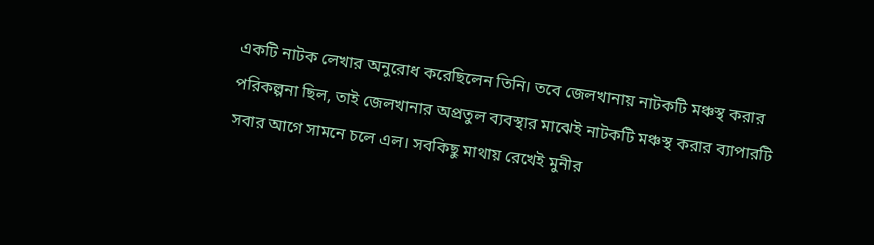একটি নাটক লেখার অনুরোধ করেছিলেন তিনি। তবে জেলখানায় নাটকটি মঞ্চস্থ করার পরিকল্পনা ছিল, তাই জেলখানার অপ্রতুল ব্যবস্থার মাঝেই নাটকটি মঞ্চস্থ করার ব্যাপারটি সবার আগে সামনে চলে এল। সবকিছু মাথায় রেখেই মুনীর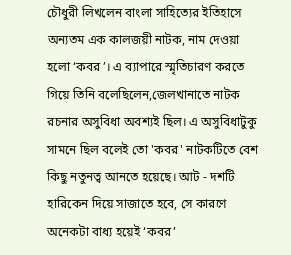চৌধুরী লিখলেন বাংলা সাহিত্যের ইতিহাসে অন্যতম এক কালজয়ী নাটক, নাম দেওয়া হলো ‘কবর’। এ ব্যাপারে স্মৃতিচারণ করতে গিয়ে তিনি বলেছিলেন,জেলখানাতে নাটক রচনার অসুবিধা অবশ্যই ছিল। এ অসুবিধাটুকু সামনে ছিল বলেই তো 'কবর' নাটকটিতে বেশ কিছু নতুনত্ব আনতে হয়েছে। আট - দশটি হারিকেন দিয়ে সাজাতে হবে, সে কারণে অনেকটা বাধ্য হয়েই ‘কবর’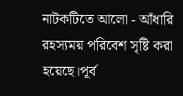নাটকটিতে আলো - আঁধারি রহস্যময় পরিবেশ সৃষ্টি করা হয়েছে।পূর্ব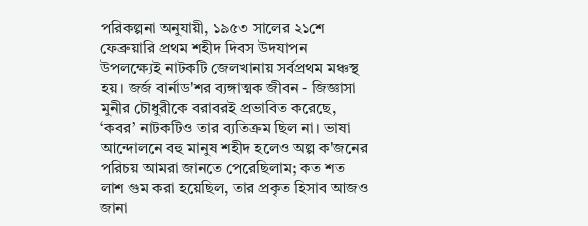পরিকল্পনা অনুযায়ী, ১৯৫৩ সালের ২১শে ফেব্রুয়ারি প্রথম শহীদ দিবস উদযাপন উপলক্ষ্যেই নাটকটি জেলখানায় সর্বপ্রথম মঞ্চস্থ হয়। জর্জ বার্নাড'শর ব্যঙ্গাত্মক জীবন - জিজ্ঞাসা মুনীর চৌধুরীকে বরাবরই প্রভাবিত করেছে, ‘কবর’ নাটকটিও তার ব্যতিক্রম ছিল না। ভাষা আন্দোলনে বহু মানুষ শহীদ হলেও অল্প ক'জনের পরিচয় আমরা জানতে পেরেছিলাম; কত শত লাশ গুম করা হয়েছিল, তার প্রকৃত হিসাব আজও জানা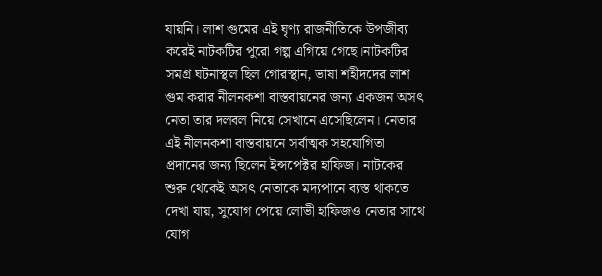যায়নি। লাশ গুমের এই ঘৃণ্য রাজনীতিকে উপজীব্য করেই নাটকটির পুরো গল্প এগিয়ে গেছে।নাটকটির সমগ্র ঘটনাস্থল ছিল গোরস্থান, ভাষা শহীদদের লাশ গুম করার নীলনকশা বাস্তবায়নের জন্য একজন অসৎ নেতা তার দলবল নিয়ে সেখানে এসেছিলেন। নেতার এই নীলনকশা বাস্তবায়নে সর্বাত্মক সহযোগিতা প্রদানের জন্য ছিলেন ইন্সপেক্টর হাফিজ। নাটকের শুরু থেকেই অসৎ নেতাকে মদ্যপানে ব্যস্ত থাকতে দেখা যায়, সুযোগ পেয়ে লোভী হাফিজও নেতার সাথে যোগ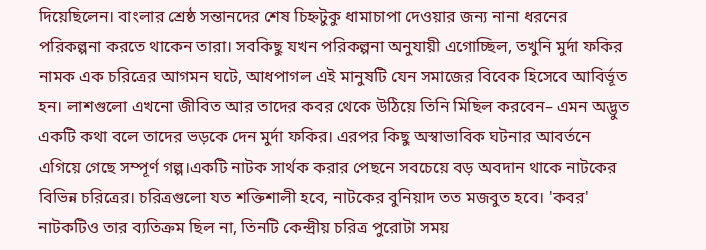দিয়েছিলেন। বাংলার শ্রেষ্ঠ সন্তানদের শেষ চিহ্নটুকু ধামাচাপা দেওয়ার জন্য নানা ধরনের পরিকল্পনা করতে থাকেন তারা। সবকিছু যখন পরিকল্পনা অনুযায়ী এগোচ্ছিল, তখুনি মুর্দা ফকির নামক এক চরিত্রের আগমন ঘটে, আধপাগল এই মানুষটি যেন সমাজের বিবেক হিসেবে আবির্ভূত হন। লাশগুলো এখনো জীবিত আর তাদের কবর থেকে উঠিয়ে তিনি মিছিল করবেন– এমন অদ্ভুত একটি কথা বলে তাদের ভড়কে দেন মুর্দা ফকির। এরপর কিছু অস্বাভাবিক ঘটনার আবর্তনে এগিয়ে গেছে সম্পূর্ণ গল্প।একটি নাটক সার্থক করার পেছনে সবচেয়ে বড় অবদান থাকে নাটকের বিভিন্ন চরিত্রের। চরিত্রগুলো যত শক্তিশালী হবে, নাটকের বুনিয়াদ তত মজবুত হবে। 'কবর' নাটকটিও তার ব্যতিক্রম ছিল না, তিনটি কেন্দ্রীয় চরিত্র পুরোটা সময়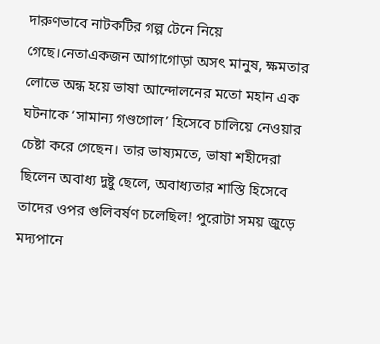দারুণভাবে নাটকটির গল্প টেনে নিয়ে গেছে।নেতাএকজন আগাগোড়া অসৎ মানুষ, ক্ষমতার লোভে অন্ধ হয়ে ভাষা আন্দোলনের মতো মহান এক ঘটনাকে ‘সামান্য গণ্ডগোল’ হিসেবে চালিয়ে নেওয়ার চেষ্টা করে গেছেন। তার ভাষ্যমতে, ভাষা শহীদেরা ছিলেন অবাধ্য দুষ্টু ছেলে, অবাধ্যতার শাস্তি হিসেবে তাদের ওপর গুলিবর্ষণ চলেছিল! পুরোটা সময় জুড়ে মদ্যপানে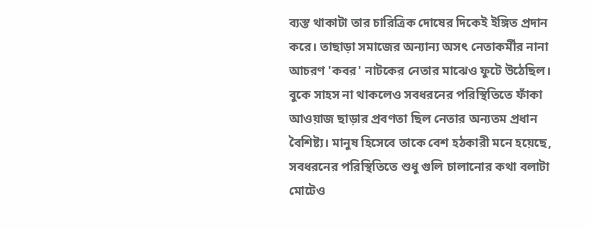ব্যস্ত থাকাটা তার চারিত্রিক দোষের দিকেই ইঙ্গিত প্রদান করে। তাছাড়া সমাজের অন্যান্য অসৎ নেতাকর্মীর নানা আচরণ 'কবর' নাটকের নেতার মাঝেও ফুটে উঠেছিল। বুকে সাহস না থাকলেও সবধরনের পরিস্থিতিতে ফাঁকা আওয়াজ ছাড়ার প্রবণতা ছিল নেতার অন্যতম প্রধান বৈশিষ্ট্য। মানুষ হিসেবে তাকে বেশ হঠকারী মনে হয়েছে, সবধরনের পরিস্থিতিতে শুধু গুলি চালানোর কথা বলাটা মোটেও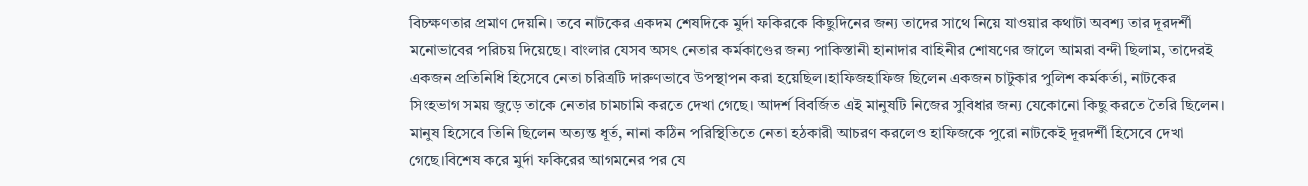বিচক্ষণতার প্রমাণ দেয়নি। তবে নাটকের একদম শেষদিকে মুর্দা ফকিরকে কিছুদিনের জন্য তাদের সাথে নিয়ে যাওয়ার কথাটা অবশ্য তার দূরদর্শী মনোভাবের পরিচয় দিয়েছে। বাংলার যেসব অসৎ নেতার কর্মকাণ্ডের জন্য পাকিস্তানী হানাদার বাহিনীর শোষণের জালে আমরা বন্দী ছিলাম, তাদেরই একজন প্রতিনিধি হিসেবে নেতা চরিত্রটি দারুণভাবে উপস্থাপন করা হয়েছিল।হাফিজহাফিজ ছিলেন একজন চাটুকার পুলিশ কর্মকর্তা, নাটকের সিংহভাগ সময় জুড়ে তাকে নেতার চামচামি করতে দেখা গেছে। আদর্শ বিবর্জিত এই মানুষটি নিজের সুবিধার জন্য যেকোনো কিছু করতে তৈরি ছিলেন। মানুষ হিসেবে তিনি ছিলেন অত্যন্ত ধূর্ত, নানা কঠিন পরিস্থিতিতে নেতা হঠকারী আচরণ করলেও হাফিজকে পুরো নাটকেই দূরদর্শী হিসেবে দেখা গেছে।বিশেষ করে মুর্দা ফকিরের আগমনের পর যে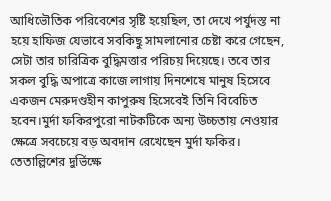আধিভৌতিক পরিবেশের সৃষ্টি হয়েছিল, তা দেখে পর্যুদস্ত না হয়ে হাফিজ যেভাবে সবকিছু সামলানোর চেষ্টা করে গেছেন, সেটা তার চারিত্রিক বুদ্ধিমত্তার পরিচয় দিয়েছে। তবে তার সকল বুদ্ধি অপাত্রে কাজে লাগায় দিনশেষে মানুষ হিসেবে একজন মেরুদণ্ডহীন কাপুরুষ হিসেবেই তিনি বিবেচিত হবেন।মুর্দা ফকিরপুরো নাটকটিকে অন্য উচ্চতায় নেওয়ার ক্ষেত্রে সবচেয়ে বড় অবদান রেখেছেন মুর্দা ফকির। তেতাল্লিশের দুর্ভিক্ষে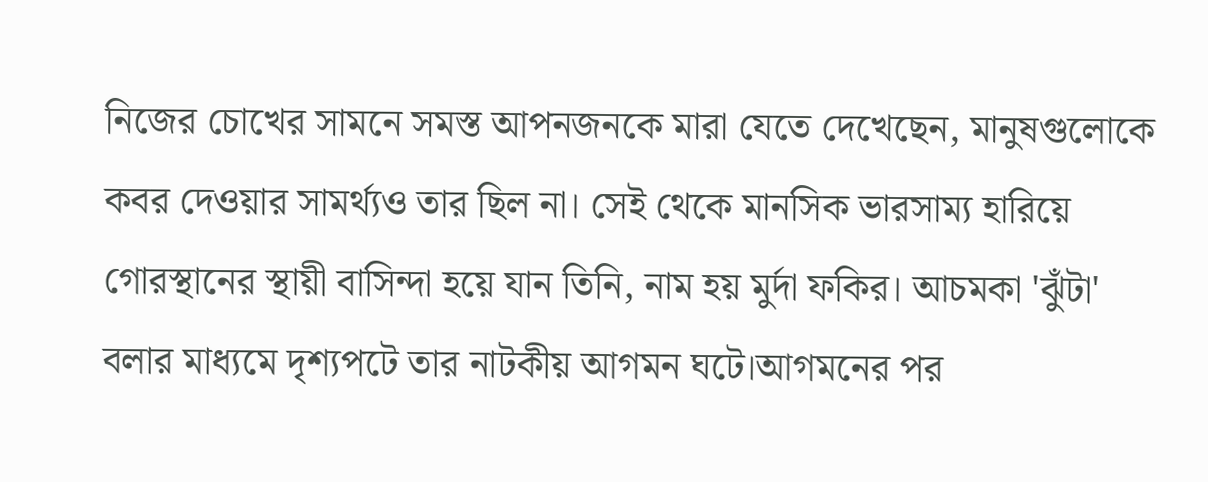নিজের চোখের সামনে সমস্ত আপনজনকে মারা যেতে দেখেছেন, মানুষগুলোকে কবর দেওয়ার সামর্থ্যও তার ছিল না। সেই থেকে মানসিক ভারসাম্য হারিয়ে গোরস্থানের স্থায়ী বাসিন্দা হয়ে যান তিনি, নাম হয় মুর্দা ফকির। আচমকা 'ঝুঁটা' বলার মাধ্যমে দৃশ্যপটে তার নাটকীয় আগমন ঘটে।আগমনের পর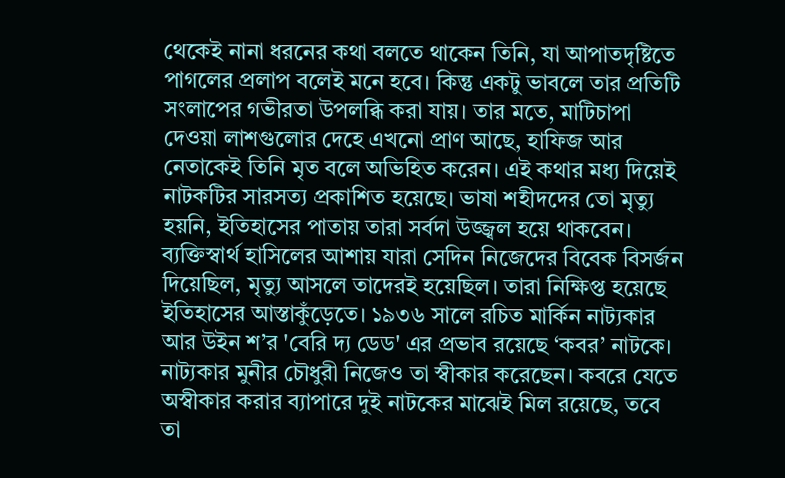থেকেই নানা ধরনের কথা বলতে থাকেন তিনি, যা আপাতদৃষ্টিতে পাগলের প্রলাপ বলেই মনে হবে। কিন্তু একটু ভাবলে তার প্রতিটি সংলাপের গভীরতা উপলব্ধি করা যায়। তার মতে, মাটিচাপা দেওয়া লাশগুলোর দেহে এখনো প্রাণ আছে, হাফিজ আর নেতাকেই তিনি মৃত বলে অভিহিত করেন। এই কথার মধ্য দিয়েই নাটকটির সারসত্য প্রকাশিত হয়েছে। ভাষা শহীদদের তো মৃত্যু হয়নি, ইতিহাসের পাতায় তারা সর্বদা উজ্জ্বল হয়ে থাকবেন। ব্যক্তিস্বার্থ হাসিলের আশায় যারা সেদিন নিজেদের বিবেক বিসর্জন দিয়েছিল, মৃত্যু আসলে তাদেরই হয়েছিল। তারা নিক্ষিপ্ত হয়েছে ইতিহাসের আস্তাকুঁড়েতে। ১৯৩৬ সালে রচিত মার্কিন নাট্যকার আর উইন শ’র 'বেরি দ্য ডেড' এর প্রভাব রয়েছে ‘কবর’ নাটকে। নাট্যকার মুনীর চৌধুরী নিজেও তা স্বীকার করেছেন। কবরে যেতে অস্বীকার করার ব্যাপারে দুই নাটকের মাঝেই মিল রয়েছে, তবে তা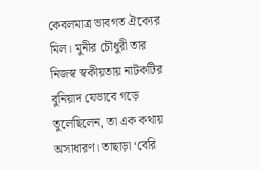কেবলমাত্র ভাবগত ঐক্যের মিল। মুনীর চৌধুরী তার নিজস্ব স্বকীয়তায় নাটকটির বুনিয়াদ যেভাবে গড়ে তুলেছিলেন, তা এক কথায় অসাধারণ। তাছাড়া ‘বেরি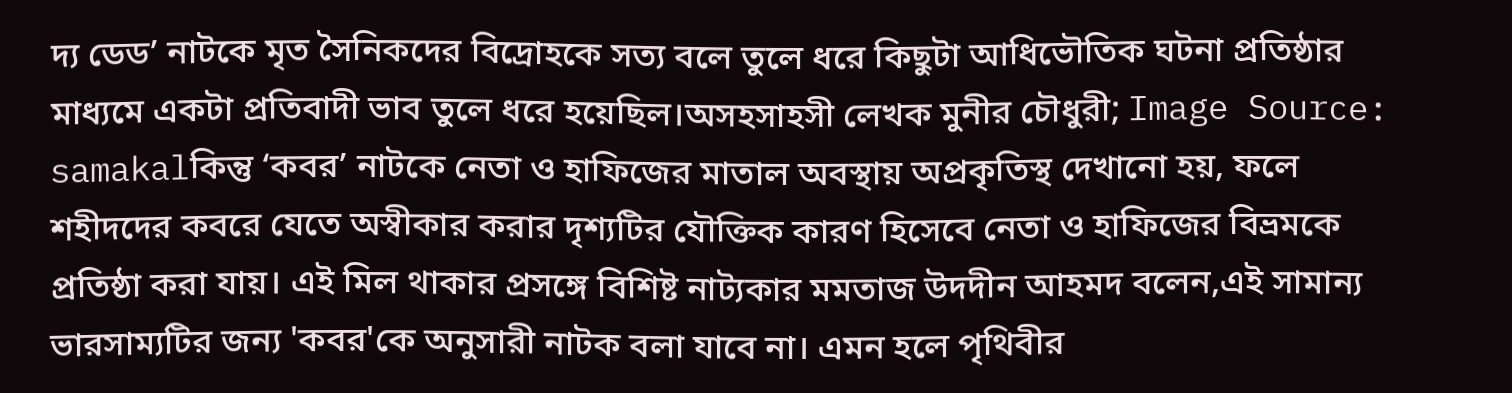দ্য ডেড’ নাটকে মৃত সৈনিকদের বিদ্রোহকে সত্য বলে তুলে ধরে কিছুটা আধিভৌতিক ঘটনা প্রতিষ্ঠার মাধ্যমে একটা প্রতিবাদী ভাব তুলে ধরে হয়েছিল।অসহসাহসী লেখক মুনীর চৌধুরী; Image Source: samakalকিন্তু ‘কবর’ নাটকে নেতা ও হাফিজের মাতাল অবস্থায় অপ্রকৃতিস্থ দেখানো হয়, ফলে শহীদদের কবরে যেতে অস্বীকার করার দৃশ্যটির যৌক্তিক কারণ হিসেবে নেতা ও হাফিজের বিভ্রমকে প্রতিষ্ঠা করা যায়। এই মিল থাকার প্রসঙ্গে বিশিষ্ট নাট্যকার মমতাজ উদদীন আহমদ বলেন,এই সামান্য ভারসাম্যটির জন্য 'কবর'কে অনুসারী নাটক বলা যাবে না। এমন হলে পৃথিবীর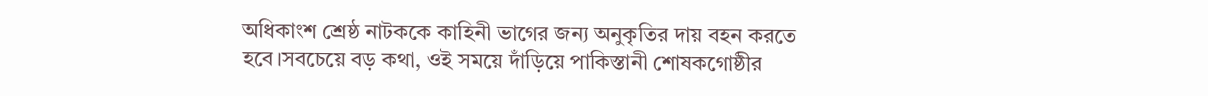অধিকাংশ শ্রেষ্ঠ নাটককে কাহিনী ভাগের জন্য অনুকৃতির দায় বহন করতে হবে।সবচেয়ে বড় কথা, ওই সময়ে দাঁড়িয়ে পাকিস্তানী শোষকগোষ্ঠীর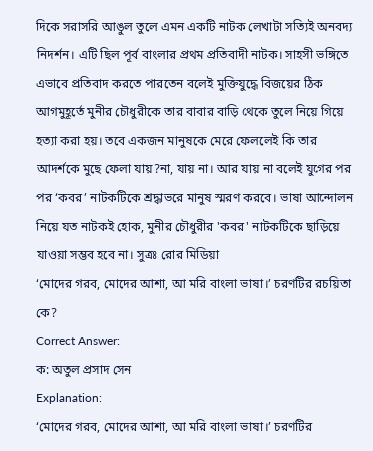দিকে সরাসরি আঙুল তুলে এমন একটি নাটক লেখাটা সত্যিই অনবদ্য নিদর্শন। এটি ছিল পূর্ব বাংলার প্রথম প্রতিবাদী নাটক। সাহসী ভঙ্গিতে এভাবে প্রতিবাদ করতে পারতেন বলেই মুক্তিযুদ্ধে বিজয়ের ঠিক আগমুহূর্তে মুনীর চৌধুরীকে তার বাবার বাড়ি থেকে তুলে নিয়ে গিয়ে হত্যা করা হয়। তবে একজন মানুষকে মেরে ফেললেই কি তার আদর্শকে মুছে ফেলা যায়?না, যায় না। আর যায় না বলেই যুগের পর পর ‘কবর’ নাটকটিকে শ্রদ্ধাভরে মানুষ স্মরণ করবে। ভাষা আন্দোলন নিয়ে যত নাটকই হোক, মুনীর চৌধুরীর 'কবর' নাটকটিকে ছাড়িয়ে যাওয়া সম্ভব হবে না। সুত্রঃ রোর মিডিয়া
‘মোদের গরব, মোদের আশা, আ মরি বাংলা ভাষা।’ চরণটির রচয়িতা কে?
Correct Answer:
ক: অতুল প্রসাদ সেন
Explanation:
‘মোদের গরব, মোদের আশা, আ মরি বাংলা ভাষা।’ চরণটির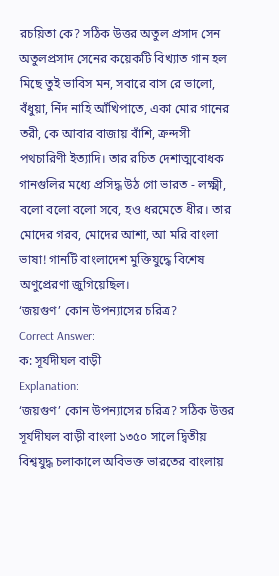রচয়িতা কে? সঠিক উত্তর অতুল প্রসাদ সেন অতুলপ্রসাদ সেনের কয়েকটি বিখ্যাত গান হল মিছে তুই ভাবিস মন, সবারে বাস রে ভালো, বঁধুয়া, নিঁদ নাহি আঁখিপাতে, একা মোর গানের তরী, কে আবার বাজায় বাঁশি, ক্রন্দসী পথচারিণী ইত্যাদি। তার রচিত দেশাত্মবোধক গানগুলির মধ্যে প্রসিদ্ধ উঠ গো ভারত - লক্ষ্মী, বলো বলো বলো সবে, হও ধরমেতে ধীর। তার মোদের গরব, মোদের আশা, আ মরি বাংলা ভাষা! গানটি বাংলাদেশ মুক্তিযুদ্ধে বিশেষ অণুপ্রেরণা জুগিয়েছিল।
‘জয়গুণ’ কোন উপন্যাসের চরিত্র?
Correct Answer:
ক: সূর্যদীঘল বাড়ী
Explanation:
‘জয়গুণ’ কোন উপন্যাসের চরিত্র? সঠিক উত্তর সূর্যদীঘল বাড়ী বাংলা ১৩৫০ সালে দ্বিতীয় বিশ্বযুদ্ধ চলাকালে অবিভক্ত ভারতের বাংলায়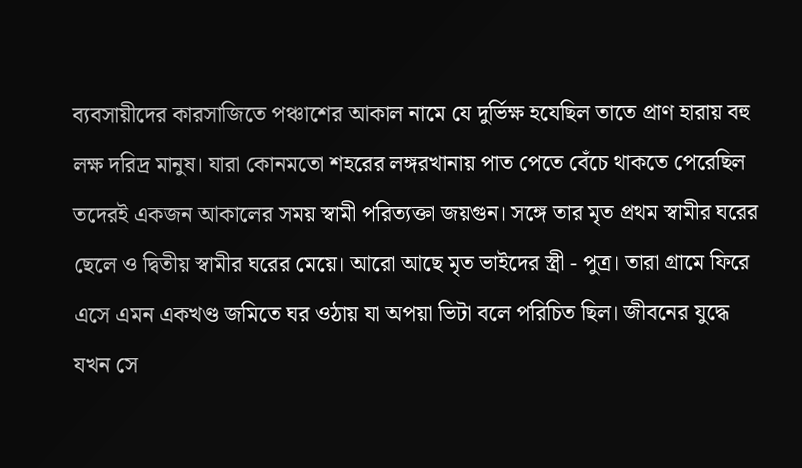ব্যবসায়ীদের কারসাজিতে পঞ্চাশের আকাল নামে যে দুর্ভিক্ষ হযেছিল তাতে প্রাণ হারায় বহু লক্ষ দরিদ্র মানুষ। যারা কোনমতো শহরের লঙ্গরখানায় পাত পেতে বেঁচে থাকতে পেরেছিল তদেরই একজন আকালের সময় স্বামী পরিত্যক্তা জয়গুন। সঙ্গে তার মৃত প্রথম স্বামীর ঘরের ছেলে ও দ্বিতীয় স্বামীর ঘরের মেয়ে। আরো আছে মৃত ভাইদের স্ত্রী - পুত্র। তারা গ্রামে ফিরে এসে এমন একখণ্ড জমিতে ঘর ওঠায় যা অপয়া ভিটা বলে পরিচিত ছিল। জীবনের যুদ্ধে যখন সে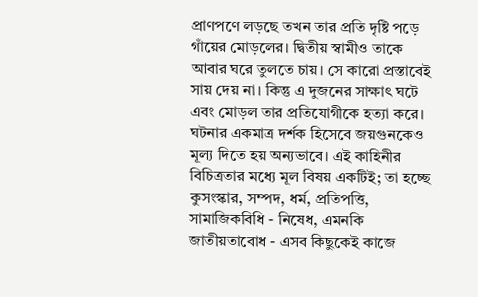প্রাণপণে লড়ছে তখন তার প্রতি দৃষ্টি পড়ে গাঁয়ের মোড়লের। দ্বিতীয় স্বামীও তাকে আবার ঘরে তুলতে চায়। সে কারো প্রস্তাবেই সায় দেয় না। কিন্তু এ দুজনের সাক্ষাৎ ঘটে এবং মোড়ল তার প্রতিযোগীকে হত্যা করে। ঘটনার একমাত্র দর্শক হিসেবে জয়গুনকেও মূল্য দিতে হয় অন্যভাবে। এই কাহিনীর বিচিত্রতার মধ্যে মূল বিষয় একটিই; তা হচ্ছে কুসংস্কার, সম্পদ, ধর্ম, প্রতিপত্তি, সামাজিকবিধি - নিষেধ, এমনকি জাতীয়তাবোধ - এসব কিছুকেই কাজে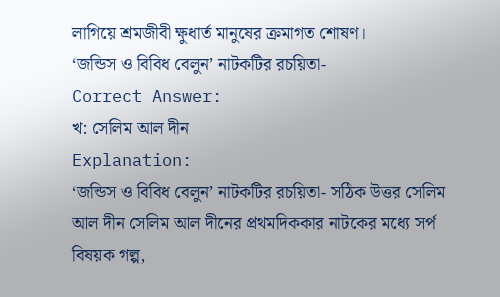লাগিয়ে শ্রমজীবী ক্ষুধার্ত মানুষের ক্রমাগত শোষণ।
‘জন্ডিস ও বিবিধ বেলুন’ নাটকটির রচয়িতা-
Correct Answer:
খ: সেলিম আল দীন
Explanation:
‘জন্ডিস ও বিবিধ বেলুন’ নাটকটির রচয়িতা- সঠিক উত্তর সেলিম আল দীন সেলিম আল দীনের প্রথমদিককার নাটকের মধ্যে সর্প বিষয়ক গল্প,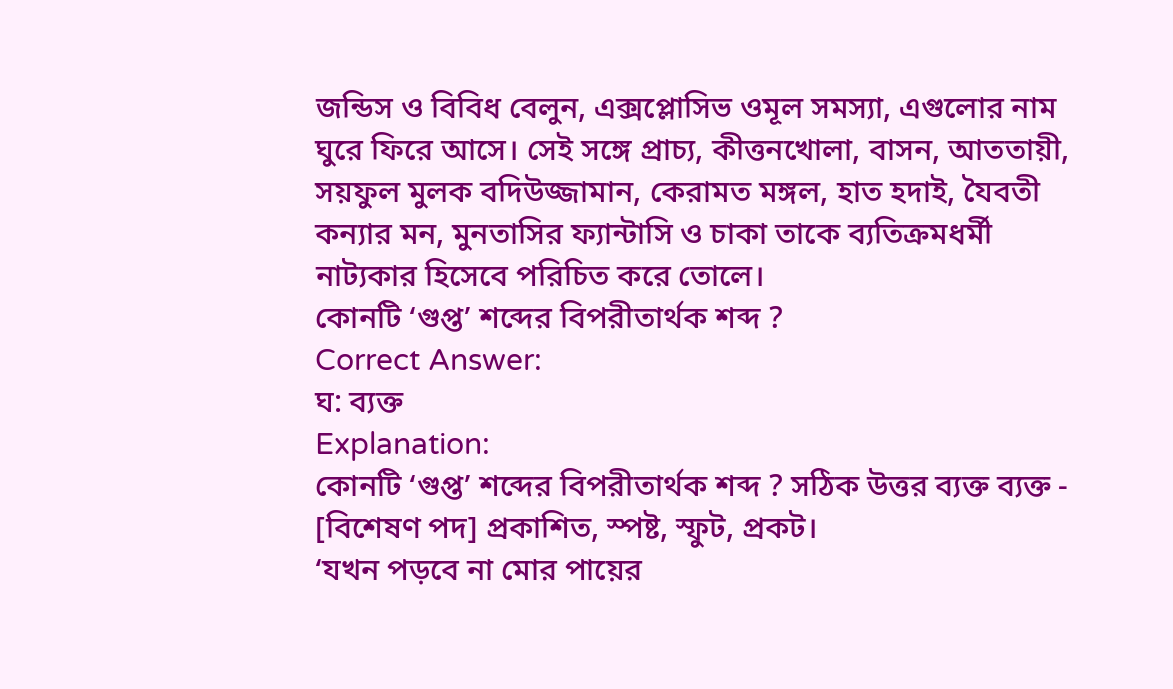জন্ডিস ও বিবিধ বেলুন, এক্সপ্লোসিভ ওমূল সমস্যা, এগুলোর নাম ঘুরে ফিরে আসে। সেই সঙ্গে প্রাচ্য, কীত্তনখোলা, বাসন, আততায়ী, সয়ফুল মুলক বদিউজ্জামান, কেরামত মঙ্গল, হাত হদাই, যৈবতী কন্যার মন, মুনতাসির ফ্যান্টাসি ও চাকা তাকে ব্যতিক্রমধর্মী নাট্যকার হিসেবে পরিচিত করে তোলে।
কোনটি ‘গুপ্ত’ শব্দের বিপরীতার্থক শব্দ ?
Correct Answer:
ঘ: ব্যক্ত
Explanation:
কোনটি ‘গুপ্ত’ শব্দের বিপরীতার্থক শব্দ ? সঠিক উত্তর ব্যক্ত ব্যক্ত - [বিশেষণ পদ] প্রকাশিত, স্পষ্ট, স্ফুট, প্রকট।
‘যখন পড়বে না মোর পায়ের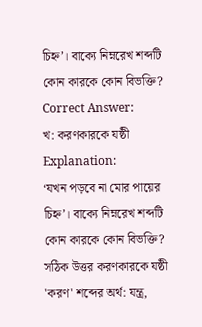চিহ্ন’। বাক্যে নিম্নরেখ শব্দটি কোন কারকে কোন বিভক্তি?
Correct Answer:
খ: করণকারকে যষ্ঠী
Explanation:
‘যখন পড়বে না মোর পায়ের চিহ্ন’। বাক্যে নিম্নরেখ শব্দটি কোন কারকে কোন বিভক্তি? সঠিক উত্তর করণকারকে যষ্ঠী 'করণ' শব্দের অর্থ: যন্ত্র,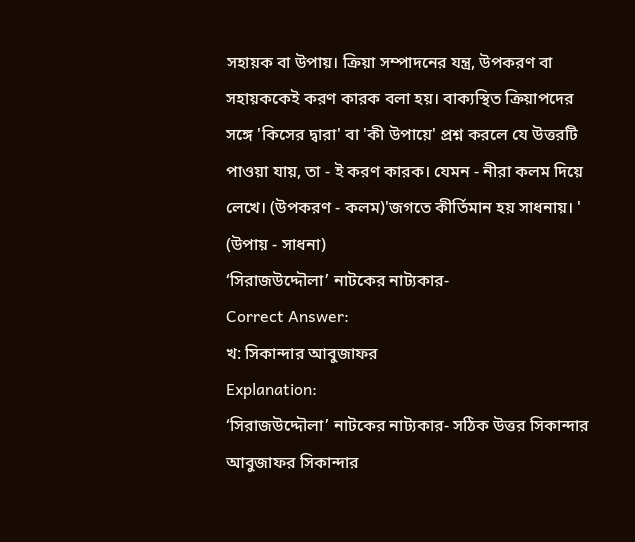সহায়ক বা উপায়। ক্রিয়া সম্পাদনের যন্ত্র, উপকরণ বা সহায়ককেই করণ কারক বলা হয়। বাক্যস্থিত ক্রিয়াপদের সঙ্গে 'কিসের দ্বারা' বা 'কী উপায়ে' প্রশ্ন করলে যে উত্তরটি পাওয়া যায়, তা - ই করণ কারক। যেমন - নীরা কলম দিয়ে লেখে। (উপকরণ - কলম)'জগতে কীর্তিমান হয় সাধনায়। ' (উপায় - সাধনা)
‘সিরাজউদ্দৌলা’ নাটকের নাট্যকার-
Correct Answer:
খ: সিকান্দার আবুজাফর
Explanation:
‘সিরাজউদ্দৌলা’ নাটকের নাট্যকার- সঠিক উত্তর সিকান্দার আবুজাফর সিকান্দার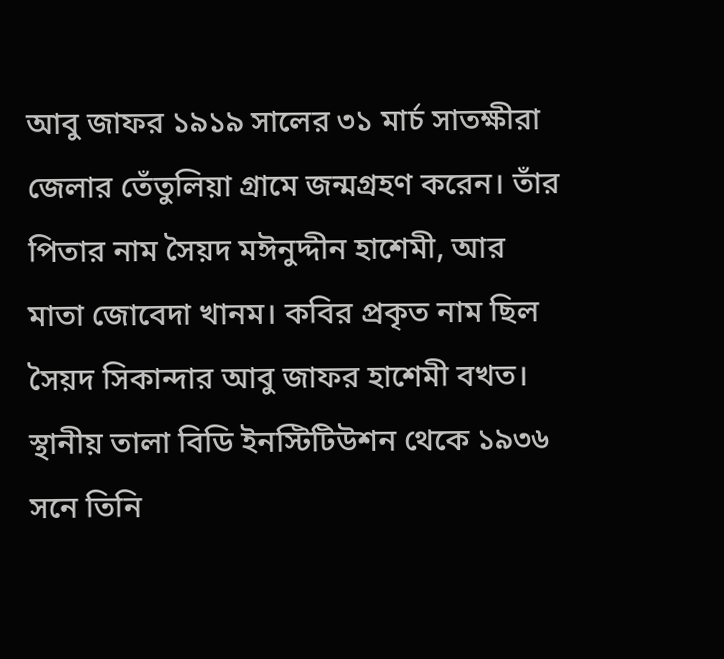আবু জাফর ১৯১৯ সালের ৩১ মার্চ সাতক্ষীরা জেলার তেঁতুলিয়া গ্রামে জন্মগ্রহণ করেন। তাঁর পিতার নাম সৈয়দ মঈনুদ্দীন হাশেমী, আর মাতা জোবেদা খানম। কবির প্রকৃত নাম ছিল সৈয়দ সিকান্দার আবু জাফর হাশেমী বখত। স্থানীয় তালা বিডি ইনস্টিটিউশন থেকে ১৯৩৬ সনে তিনি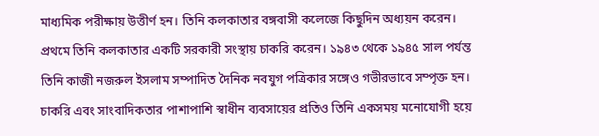মাধ্যমিক পরীক্ষায় উত্তীর্ণ হন। তিনি কলকাতার বঙ্গবাসী কলেজে কিছুদিন অধ্যয়ন করেন। প্রথমে তিনি কলকাতার একটি সরকারী সংস্থায় চাকরি করেন। ১৯৪৩ থেকে ১৯৪৫ সাল পর্যন্ত তিনি কাজী নজরুল ইসলাম সম্পাদিত দৈনিক নবযুগ পত্রিকার সঙ্গেও গভীরভাবে সম্পৃক্ত হন। চাকরি এবং সাংবাদিকতার পাশাপাশি স্বাধীন ব্যবসায়ের প্রতিও তিনি একসময় মনোযোগী হয়ে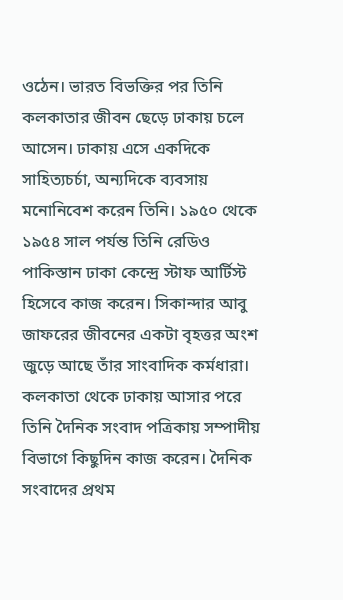ওঠেন। ভারত বিভক্তির পর তিনি কলকাতার জীবন ছেড়ে ঢাকায় চলে আসেন। ঢাকায় এসে একদিকে সাহিত্যচর্চা, অন্যদিকে ব্যবসায় মনোনিবেশ করেন তিনি। ১৯৫০ থেকে ১৯৫৪ সাল পর্যন্ত তিনি রেডিও পাকিস্তান ঢাকা কেন্দ্রে স্টাফ আর্টিস্ট হিসেবে কাজ করেন। সিকান্দার আবু জাফরের জীবনের একটা বৃহত্তর অংশ জুড়ে আছে তাঁর সাংবাদিক কর্মধারা। কলকাতা থেকে ঢাকায় আসার পরে তিনি দৈনিক সংবাদ পত্রিকায় সম্পাদীয় বিভাগে কিছুদিন কাজ করেন। দৈনিক সংবাদের প্রথম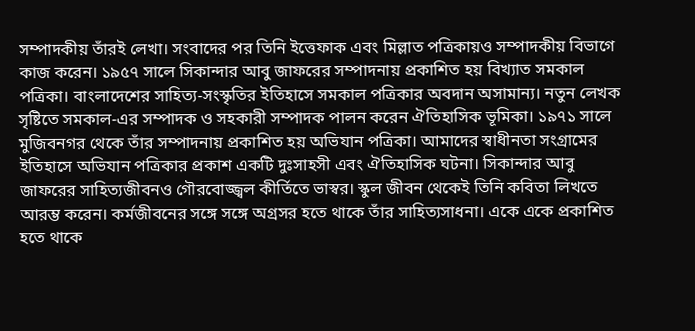সম্পাদকীয় তাঁরই লেখা। সংবাদের পর তিনি ইত্তেফাক এবং মিল্লাত পত্রিকায়ও সম্পাদকীয় বিভাগে কাজ করেন। ১৯৫৭ সালে সিকান্দার আবু জাফরের সম্পাদনায় প্রকাশিত হয় বিখ্যাত সমকাল পত্রিকা। বাংলাদেশের সাহিত্য-সংস্কৃতির ইতিহাসে সমকাল পত্রিকার অবদান অসামান্য। নতুন লেখক সৃষ্টিতে সমকাল-এর সম্পাদক ও সহকারী সম্পাদক পালন করেন ঐতিহাসিক ভূমিকা। ১৯৭১ সালে মুজিবনগর থেকে তাঁর সম্পাদনায় প্রকাশিত হয় অভিযান পত্রিকা। আমাদের স্বাধীনতা সংগ্রামের ইতিহাসে অভিযান পত্রিকার প্রকাশ একটি দুঃসাহসী এবং ঐতিহাসিক ঘটনা। সিকান্দার আবু জাফরের সাহিত্যজীবনও গৌরবোজ্জ্বল কীর্তিতে ভাস্বর। স্কুল জীবন থেকেই তিনি কবিতা লিখতে আরম্ভ করেন। কর্মজীবনের সঙ্গে সঙ্গে অগ্রসর হতে থাকে তাঁর সাহিত্যসাধনা। একে একে প্রকাশিত হতে থাকে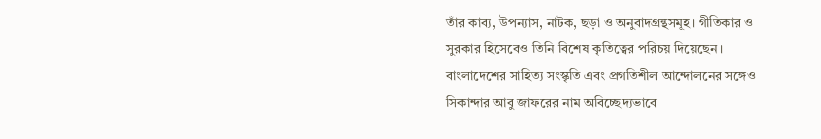তাঁর কাব্য, উপন্যাস, নাটক, ছড়া ও অনুবাদগ্রন্থসমূহ। গীতিকার ও সুরকার হিসেবেও তিনি বিশেষ কৃতিত্বের পরিচয় দিয়েছেন। বাংলাদেশের সাহিত্য সংস্কৃতি এবং প্রগতিশীল আন্দোলনের সঙ্গেও সিকান্দার আবু জাফরের নাম অবিচ্ছেদ্যভাবে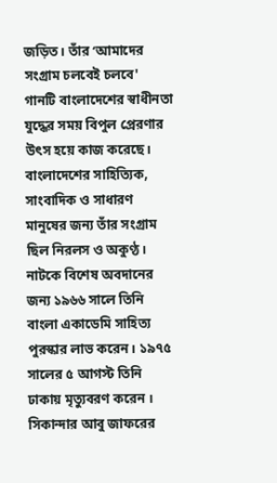জড়িত। তাঁর ‘আমাদের সংগ্রাম চলবেই চলবে' গানটি বাংলাদেশের স্বাধীনতা যুদ্ধের সময় বিপুল প্রেরণার উৎস হয়ে কাজ করেছে। বাংলাদেশের সাহিত্যিক, সাংবাদিক ও সাধারণ মানুষের জন্য তাঁর সংগ্রাম ছিল নিরলস ও অকুণ্ঠ। নাটকে বিশেষ অবদানের জন্য ১৯৬৬ সালে তিনি বাংলা একাডেমি সাহিত্য পুরস্কার লাভ করেন। ১৯৭৫ সালের ৫ আগস্ট তিনি ঢাকায় মৃত্যুবরণ করেন । সিকান্দার আবু জাফরের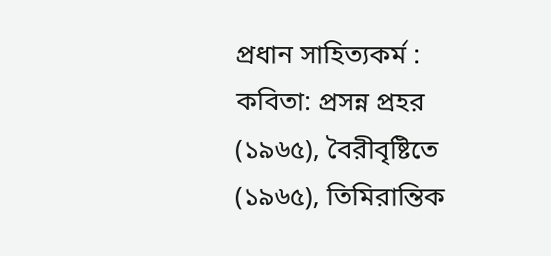প্রধান সাহিত্যকর্ম : কবিতা: প্রসন্ন প্রহর (১৯৬৫), বৈরীবৃষ্টিতে (১৯৬৫), তিমিরান্তিক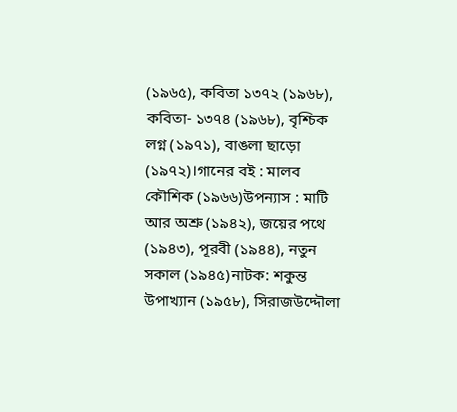(১৯৬৫), কবিতা ১৩৭২ (১৯৬৮), কবিতা- ১৩৭৪ (১৯৬৮), বৃশ্চিক লগ্ন (১৯৭১), বাঙলা ছাড়ো (১৯৭২)।গানের বই : মালব কৌশিক (১৯৬৬)উপন্যাস : মাটি আর অশ্রু (১৯৪২), জয়ের পথে (১৯৪৩), পূরবী (১৯৪৪), নতুন সকাল (১৯৪৫)নাটক: শকুন্ত উপাখ্যান (১৯৫৮), সিরাজউদ্দৌলা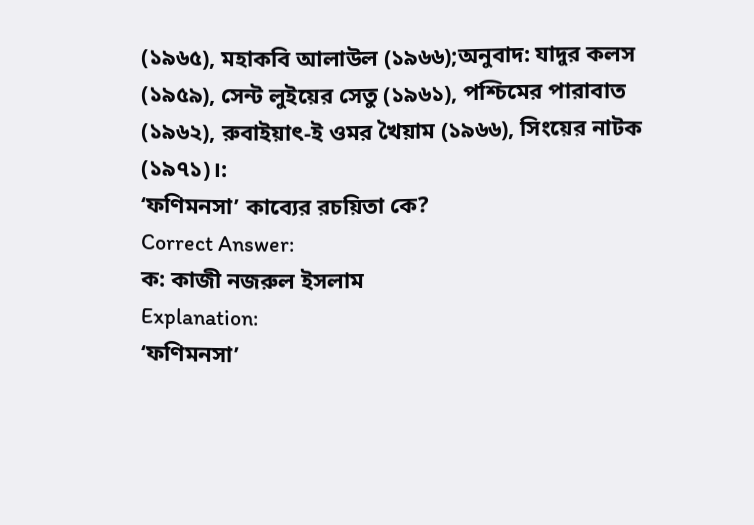(১৯৬৫), মহাকবি আলাউল (১৯৬৬);অনুবাদ: যাদুর কলস (১৯৫৯), সেন্ট লুইয়ের সেতু (১৯৬১), পশ্চিমের পারাবাত (১৯৬২), রুবাইয়াৎ-ই ওমর খৈয়াম (১৯৬৬), সিংয়ের নাটক (১৯৭১)।:
‘ফণিমনসা’ কাব্যের রচয়িতা কে?
Correct Answer:
ক: কাজী নজরুল ইসলাম
Explanation:
‘ফণিমনসা’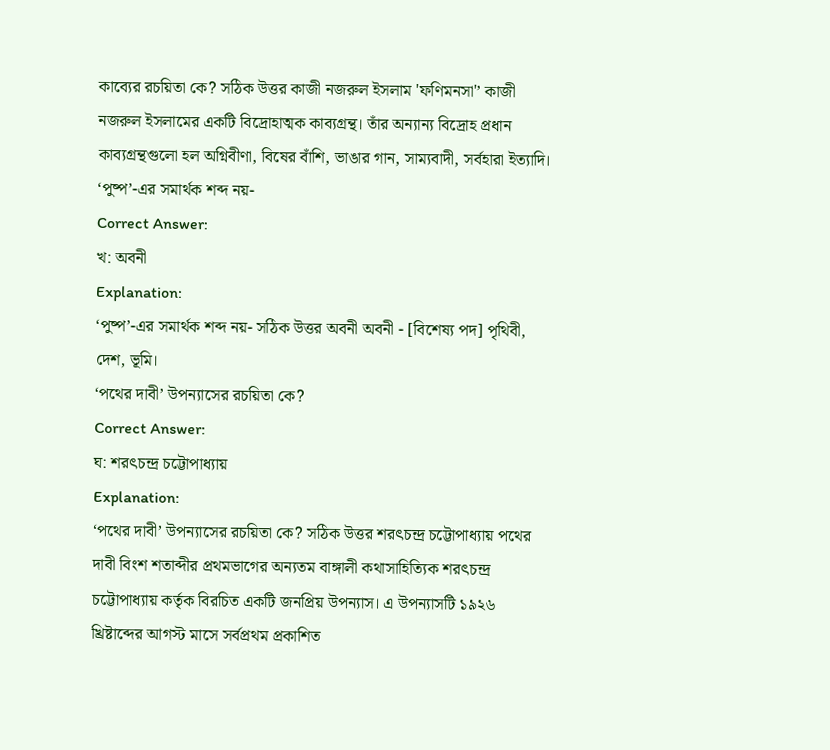কাব্যের রচয়িতা কে? সঠিক উত্তর কাজী নজরুল ইসলাম 'ফণিমনসা'’ কাজী নজরুল ইসলামের একটি বিদ্রোহাত্মক কাব্যগ্রন্থ। তাঁর অন্যান্য বিদ্রোহ প্রধান কাব্যগ্রন্থগুলো হল অগ্নিবীণা, বিষের বাঁশি, ভাঙার গান, সাম্যবাদী, সর্বহারা ইত্যাদি।
‘পুষ্প’-এর সমার্থক শব্দ নয়-
Correct Answer:
খ: অবনী
Explanation:
‘পুষ্প’-এর সমার্থক শব্দ নয়- সঠিক উত্তর অবনী অবনী - [বিশেষ্য পদ] পৃথিবী, দেশ, ভূমি।
‘পথের দাবী’ উপন্যাসের রচয়িতা কে?
Correct Answer:
ঘ: শরৎচন্দ্র চট্টোপাধ্যায়
Explanation:
‘পথের দাবী’ উপন্যাসের রচয়িতা কে? সঠিক উত্তর শরৎচন্দ্র চট্টোপাধ্যায় পথের দাবী বিংশ শতাব্দীর প্রথমভাগের অন্যতম বাঙ্গালী কথাসাহিত্যিক শরৎচন্দ্র চট্টোপাধ্যায় কর্তৃক বিরচিত একটি জনপ্রিয় উপন্যাস। এ উপন্যাসটি ১৯২৬ খ্রিষ্টাব্দের আগস্ট মাসে সর্বপ্রথম প্রকাশিত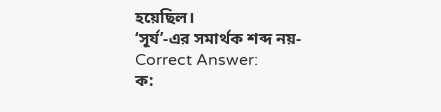হয়েছিল।
‘সূর্য’-এর সমার্থক শব্দ নয়-
Correct Answer:
ক: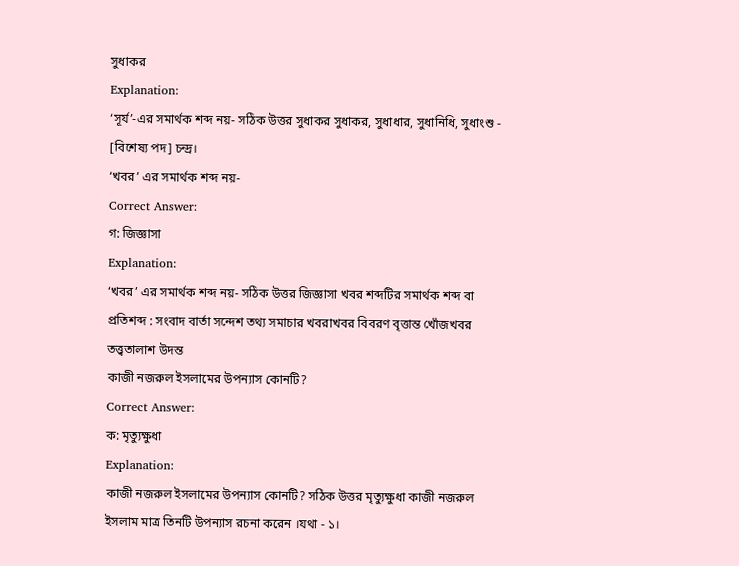সুধাকর
Explanation:
‘সূর্য’-এর সমার্থক শব্দ নয়- সঠিক উত্তর সুধাকর সুধাকর, সুধাধার, সুধানিধি, সুধাংশু - [বিশেষ্য পদ] চন্দ্র।
‘খবর’ এর সমার্থক শব্দ নয়-
Correct Answer:
গ: জিজ্ঞাসা
Explanation:
‘খবর’ এর সমার্থক শব্দ নয়- সঠিক উত্তর জিজ্ঞাসা খবর শব্দটির সমার্থক শব্দ বা প্রতিশব্দ : সংবাদ বার্তা সন্দেশ তথ্য সমাচার খবরাখবর বিবরণ বৃত্তান্ত খোঁজখবর তত্ত্বতালাশ উদন্ত
কাজী নজরুল ইসলামের উপন্যাস কোনটি?
Correct Answer:
ক: মৃত্যুক্ষুধা
Explanation:
কাজী নজরুল ইসলামের উপন্যাস কোনটি? সঠিক উত্তর মৃত্যুক্ষুধা কাজী নজরুল ইসলাম মাত্র তিনটি উপন্যাস রচনা করেন ।যথা - ১।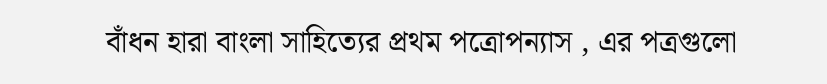বাঁধন হারা বাংলা সাহিত্যের প্রথম পত্রোপন্যাস , এর পত্রগুলো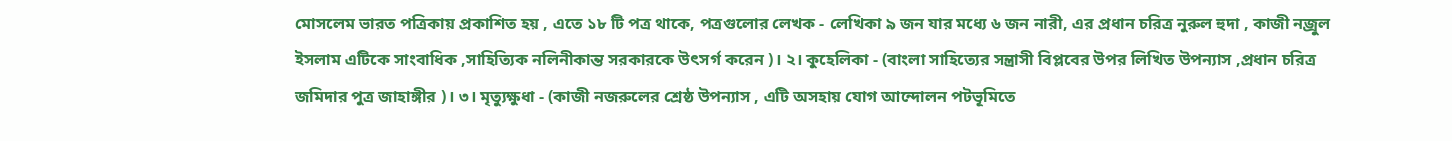মোসলেম ভারত পত্রিকায় প্রকাশিত হয় , এতে ১৮ টি পত্র থাকে, পত্রগুলোর লেখক - লেখিকা ৯ জন যার মধ্যে ৬ জন নারী, এর প্রধান চরিত্র নুরুল হুদা , কাজী নজ্রুল ইসলাম এটিকে সাংবাধিক ,সাহিত্যিক নলিনীকান্ত সরকারকে উৎসর্গ করেন )। ২। কুহেলিকা - (বাংলা সাহিত্যের সন্ত্রাসী বিপ্লবের উপর লিখিত উপন্যাস ,প্রধান চরিত্র জমিদার পুত্র জাহাঙ্গীর )। ৩। মৃত্যুক্ষুধা - (কাজী নজরুলের শ্রেষ্ঠ উপন্যাস , এটি অসহায় যোগ আন্দোলন পটভূমিতে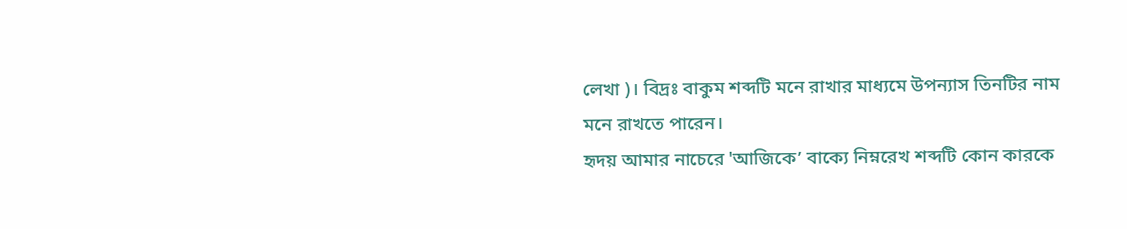লেখা )। বিদ্রঃ বাকুম শব্দটি মনে রাখার মাধ্যমে উপন্যাস তিনটির নাম মনে রাখতে পারেন।
হৃদয় আমার নাচেরে 'আজিকে’ বাক্যে নিম্নরেখ শব্দটি কোন কারকে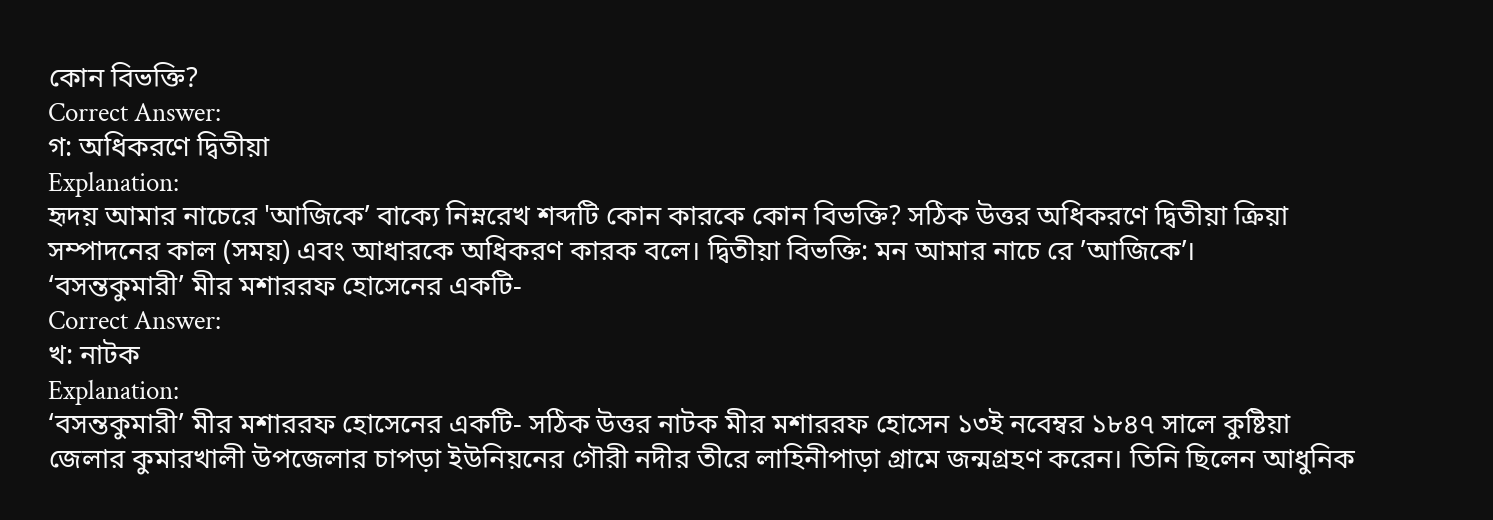কোন বিভক্তি?
Correct Answer:
গ: অধিকরণে দ্বিতীয়া
Explanation:
হৃদয় আমার নাচেরে 'আজিকে’ বাক্যে নিম্নরেখ শব্দটি কোন কারকে কোন বিভক্তি? সঠিক উত্তর অধিকরণে দ্বিতীয়া ক্রিয়া সম্পাদনের কাল (সময়) এবং আধারকে অধিকরণ কারক বলে। দ্বিতীয়া বিভক্তি: মন আমার নাচে রে ’আজিকে’।
‘বসন্তকুমারী’ মীর মশাররফ হোসেনের একটি-
Correct Answer:
খ: নাটক
Explanation:
‘বসন্তকুমারী’ মীর মশাররফ হোসেনের একটি- সঠিক উত্তর নাটক মীর মশাররফ হোসেন ১৩ই নবেম্বর ১৮৪৭ সালে কুষ্টিয়া জেলার কুমারখালী উপজেলার চাপড়া ইউনিয়নের গৌরী নদীর তীরে লাহিনীপাড়া গ্রামে জন্মগ্রহণ করেন। তিনি ছিলেন আধুনিক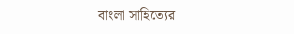বাংলা সাহিত্যের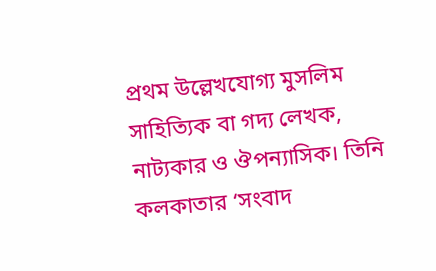প্রথম উল্লেখযোগ্য মুসলিম সাহিত্যিক বা গদ্য লেখক, নাট্যকার ও ঔপন্যাসিক। তিনি কলকাতার ‘সংবাদ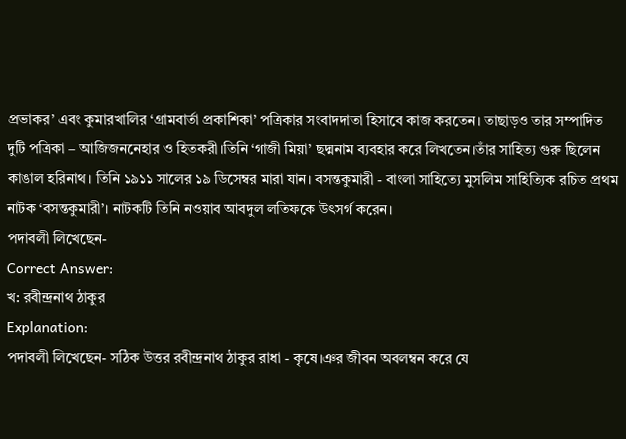প্রভাকর’ এবং কুমারখালির ‘গ্রামবার্তা প্রকাশিকা’ পত্রিকার সংবাদদাতা হিসাবে কাজ করতেন। তাছাড়ও তার সম্পাদিত দুটি পত্রিকা – আজিজননেহার ও হিতকরী।তিনি ‘গাজী মিয়া’ ছদ্মনাম ব্যবহার করে লিখতেন।তাঁর সাহিত্য গুরু ছিলেন কাঙাল হরিনাথ। তিনি ১৯১১ সালের ১৯ ডিসেম্বর মারা যান। বসন্তকুমারী - বাংলা সাহিত্যে মুসলিম সাহিত্যিক রচিত প্রথম নাটক ‘বসন্তকুমারী’। নাটকটি তিনি নওয়াব আবদুল লতিফকে উৎসর্গ করেন।
পদাবলী লিখেছেন-
Correct Answer:
খ: রবীন্দ্রনাথ ঠাকুর
Explanation:
পদাবলী লিখেছেন- সঠিক উত্তর রবীন্দ্রনাথ ঠাকুর রাধা - কৃষে।ঞর জীবন অবলম্বন করে যে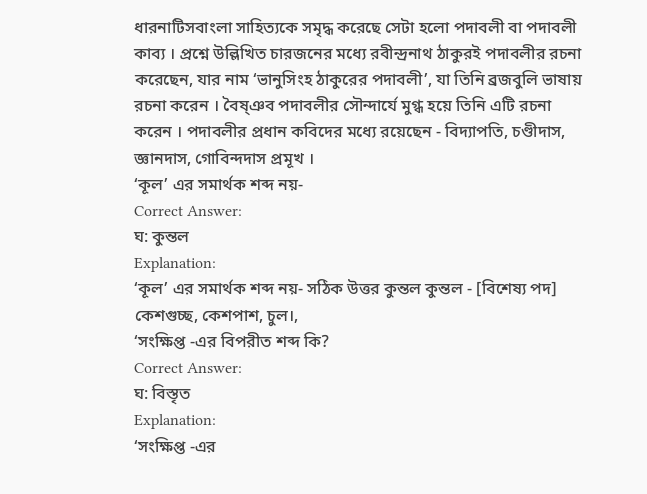ধারনাটিসবাংলা সাহিত্যকে সমৃদ্ধ করেছে সেটা হলো পদাবলী বা পদাবলী কাব্য । প্রশ্নে উল্লিখিত চারজনের মধ্যে রবীন্দ্রনাথ ঠাকুরই পদাবলীর রচনা করেছেন, যার নাম ‘ভানুসিংহ ঠাকুরের পদাবলী’, যা তিনি ব্রজবুলি ভাষায় রচনা করেন । বৈষ্ঞব পদাবলীর সৌন্দার্যে মুগ্ধ হয়ে তিনি এটি রচনা করেন । পদাবলীর প্রধান কবিদের মধ্যে রয়েছেন - বিদ্যাপতি, চণ্ডীদাস, জ্ঞানদাস, গোবিন্দদাস প্রমূখ ।
‘কূল’ এর সমার্থক শব্দ নয়-
Correct Answer:
ঘ: কুন্তল
Explanation:
‘কূল’ এর সমার্থক শব্দ নয়- সঠিক উত্তর কুন্তল কুন্তল - [বিশেষ্য পদ] কেশগুচ্ছ, কেশপাশ, চুল।,
‘সংক্ষিপ্ত -এর বিপরীত শব্দ কি?
Correct Answer:
ঘ: বিস্তৃত
Explanation:
‘সংক্ষিপ্ত -এর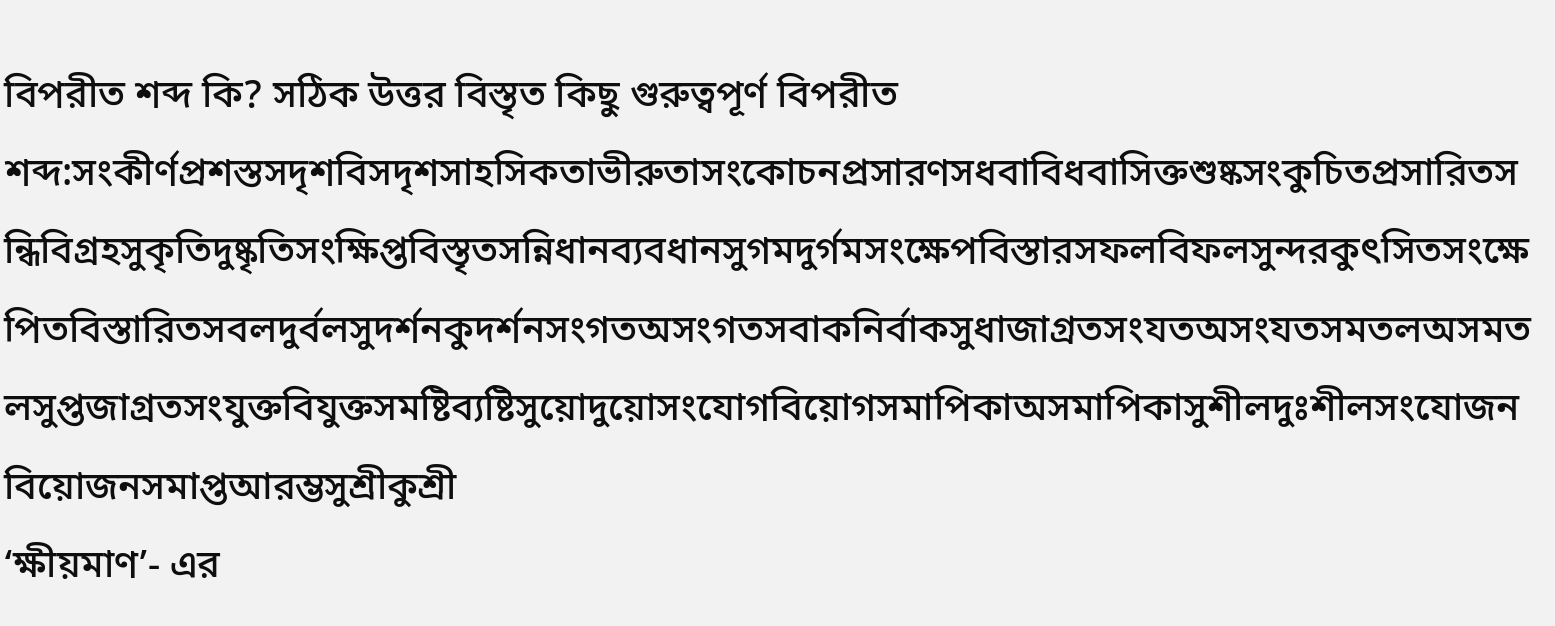বিপরীত শব্দ কি? সঠিক উত্তর বিস্তৃত কিছু গুরুত্বপূর্ণ বিপরীত শব্দ:সংকীর্ণপ্রশস্তসদৃশবিসদৃশসাহসিকতাভীরুতাসংকোচনপ্রসারণসধবাবিধবাসিক্তশুষ্কসংকুচিতপ্রসারিতসন্ধিবিগ্রহসুকৃতিদুষ্কৃতিসংক্ষিপ্তবিস্তৃতসন্নিধানব্যবধানসুগমদুর্গমসংক্ষেপবিস্তারসফলবিফলসুন্দরকুৎসিতসংক্ষেপিতবিস্তারিতসবলদুর্বলসুদর্শনকুদর্শনসংগতঅসংগতসবাকনির্বাকসুধাজাগ্রতসংযতঅসংযতসমতলঅসমতলসুপ্তজাগ্রতসংযুক্তবিযুক্তসমষ্টিব্যষ্টিসুয়োদুয়োসংযোগবিয়োগসমাপিকাঅসমাপিকাসুশীলদুঃশীলসংযোজনবিয়োজনসমাপ্তআরম্ভসুশ্রীকুশ্রী
‘ক্ষীয়মাণ’- এর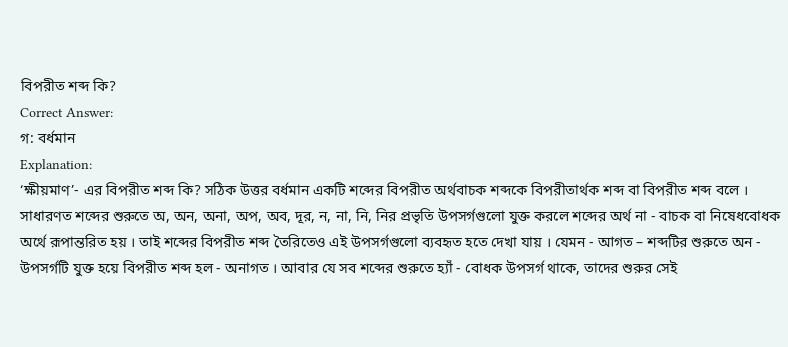বিপরীত শব্দ কি?
Correct Answer:
গ: বর্ধমান
Explanation:
‘ক্ষীয়মাণ’- এর বিপরীত শব্দ কি? সঠিক উত্তর বর্ধমান একটি শব্দের বিপরীত অর্থবাচক শব্দকে বিপরীতার্থক শব্দ বা বিপরীত শব্দ বলে । সাধারণত শব্দের শুরুতে অ, অন, অনা, অপ, অব, দূর, ন, না, নি, নির প্রভৃতি উপসর্গগুলো যুক্ত করলে শব্দের অর্থ না - বাচক বা নিষেধবোধক অর্থে রূপান্তরিত হয় । তাই শব্দের বিপরীত শব্দ তৈরিতেও এই উপসর্গগুলো ব্যবহৃত হতে দেখা যায় । যেমন - আগত – শব্দটির শুরুতে অন - উপসর্গটি যুক্ত হয়ে বিপরীত শব্দ হল - অনাগত । আবার যে সব শব্দের শুরুতে হ্যাঁ - বোধক উপসর্গ থাকে, তাদের শুরুর সেই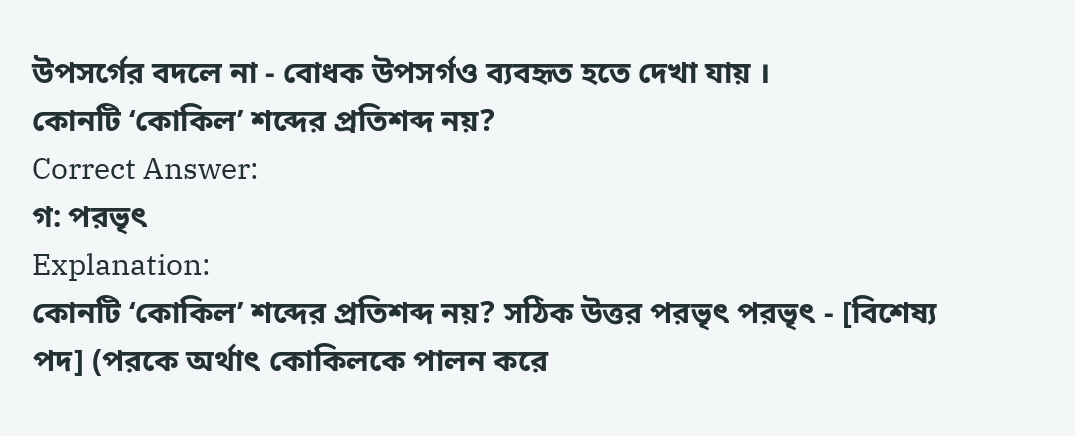উপসর্গের বদলে না - বোধক উপসর্গও ব্যবহৃত হতে দেখা যায় ।
কোনটি ‘কোকিল’ শব্দের প্রতিশব্দ নয়?
Correct Answer:
গ: পরভৃৎ
Explanation:
কোনটি ‘কোকিল’ শব্দের প্রতিশব্দ নয়? সঠিক উত্তর পরভৃৎ পরভৃৎ - [বিশেষ্য পদ] (পরকে অর্থাৎ কোকিলকে পালন করে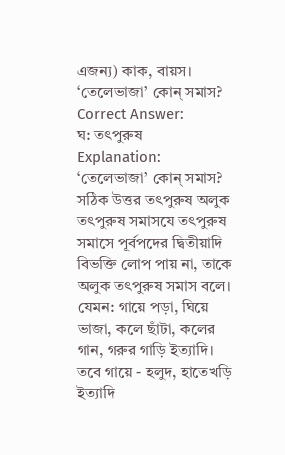এজন্য) কাক, বায়স।
‘তেলেভাজা’ কোন্ সমাস?
Correct Answer:
ঘ: তৎপুরুষ
Explanation:
‘তেলেভাজা’ কোন্ সমাস? সঠিক উত্তর তৎপুরুষ অলুক তৎপুরুষ সমাসযে তৎপুরুষ সমাসে পূর্বপদের দ্বিতীয়াদি বিভক্তি লোপ পায় না, তাকে অলুক তৎপুরুষ সমাস বলে। যেমন: গায়ে পড়া, ঘিয়ে ভাজা, কলে ছাঁটা, কলের গান, গরুর গাড়ি ইত্যাদি। তবে গায়ে - হলুদ, হাতেখড়ি ইত্যাদি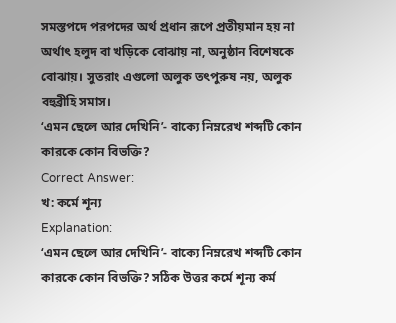সমস্তপদে পরপদের অর্থ প্রধান রূপে প্রতীয়মান হয় না অর্থাৎ হলুদ বা খড়িকে বোঝায় না, অনুষ্ঠান বিশেষকে বোঝায়। সুতরাং এগুলো অলুক তৎপুরুষ নয়, অলুক বহুব্রীহি সমাস।
‘এমন ছেলে আর দেখিনি’- বাক্যে নিম্নরেখ শব্দটি কোন কারকে কোন বিভক্তি?
Correct Answer:
খ: কর্মে শূন্য
Explanation:
‘এমন ছেলে আর দেখিনি’- বাক্যে নিম্নরেখ শব্দটি কোন কারকে কোন বিভক্তি? সঠিক উত্তর কর্মে শূন্য কর্ম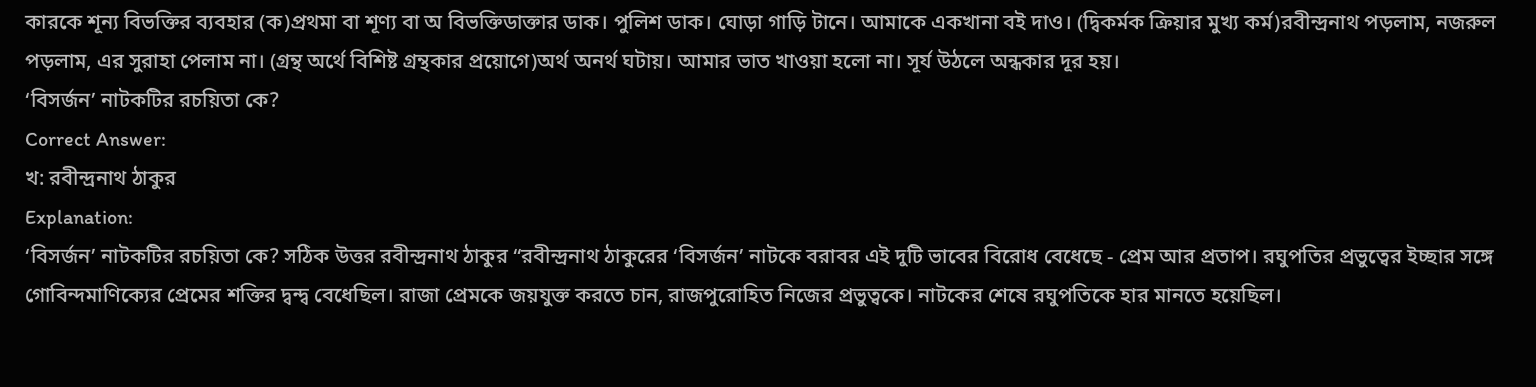কারকে শূন্য বিভক্তির ব্যবহার (ক)প্রথমা বা শূণ্য বা অ বিভক্তিডাক্তার ডাক। পুলিশ ডাক। ঘোড়া গাড়ি টানে। আমাকে একখানা বই দাও। (দ্বিকর্মক ক্রিয়ার মুখ্য কর্ম)রবীন্দ্রনাথ পড়লাম, নজরুল পড়লাম, এর সুরাহা পেলাম না। (গ্রন্থ অর্থে বিশিষ্ট গ্রন্থকার প্রয়োগে)অর্থ অনর্থ ঘটায়। আমার ভাত খাওয়া হলো না। সূর্য উঠলে অন্ধকার দূর হয়।
‘বিসর্জন’ নাটকটির রচয়িতা কে?
Correct Answer:
খ: রবীন্দ্রনাথ ঠাকুর
Explanation:
‘বিসর্জন’ নাটকটির রচয়িতা কে? সঠিক উত্তর রবীন্দ্রনাথ ঠাকুর “রবীন্দ্রনাথ ঠাকুরের ‘বিসর্জন’ নাটকে বরাবর এই দুটি ভাবের বিরোধ বেধেছে - প্রেম আর প্রতাপ। রঘুপতির প্রভুত্বের ইচ্ছার সঙ্গে গোবিন্দমাণিক্যের প্রেমের শক্তির দ্বন্দ্ব বেধেছিল। রাজা প্রেমকে জয়যুক্ত করতে চান, রাজপুরোহিত নিজের প্রভুত্বকে। নাটকের শেষে রঘুপতিকে হার মানতে হয়েছিল।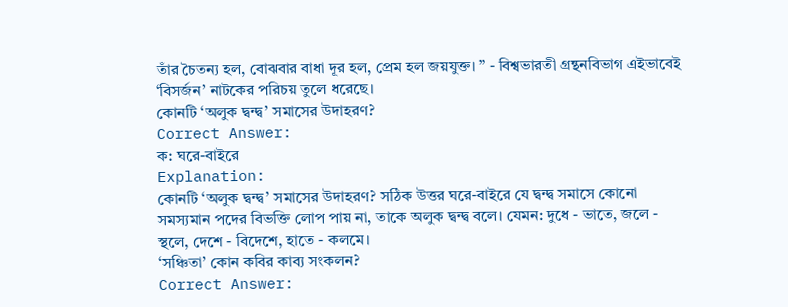তাঁর চৈতন্য হল, বোঝবার বাধা দূর হল, প্রেম হল জয়যুক্ত। ” - বিশ্বভারতী গ্রন্থনবিভাগ এইভাবেই ‘বিসর্জন’ নাটকের পরিচয় তুলে ধরেছে।
কোনটি ‘অলুক দ্বন্দ্ব’ সমাসের উদাহরণ?
Correct Answer:
ক: ঘরে-বাইরে
Explanation:
কোনটি ‘অলুক দ্বন্দ্ব’ সমাসের উদাহরণ? সঠিক উত্তর ঘরে-বাইরে যে দ্বন্দ্ব সমাসে কোনো সমস্যমান পদের বিভক্তি লোপ পায় না, তাকে অলুক দ্বন্দ্ব বলে। যেমন: দুধে - ভাতে, জলে - স্থলে, দেশে - বিদেশে, হাতে - কলমে।
‘সঞ্চিতা’ কোন কবির কাব্য সংকলন?
Correct Answer: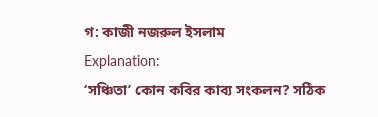গ: কাজী নজরুল ইসলাম
Explanation:
‘সঞ্চিতা’ কোন কবির কাব্য সংকলন? সঠিক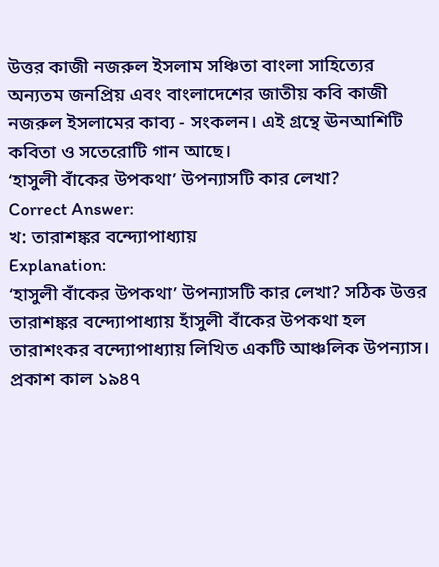উত্তর কাজী নজরুল ইসলাম সঞ্চিতা বাংলা সাহিত্যের অন্যতম জনপ্রিয় এবং বাংলাদেশের জাতীয় কবি কাজী নজরুল ইসলামের কাব্য - সংকলন। এই গ্রন্থে ঊনআশিটি কবিতা ও সতেরোটি গান আছে।
‘হাসুলী বাঁকের উপকথা’ উপন্যাসটি কার লেখা?
Correct Answer:
খ: তারাশঙ্কর বন্দ্যোপাধ্যায়
Explanation:
‘হাসুলী বাঁকের উপকথা’ উপন্যাসটি কার লেখা? সঠিক উত্তর তারাশঙ্কর বন্দ্যোপাধ্যায় হাঁসুলী বাঁকের উপকথা হল তারাশংকর বন্দ্যোপাধ্যায় লিখিত একটি আঞ্চলিক উপন্যাস। প্রকাশ কাল ১৯৪৭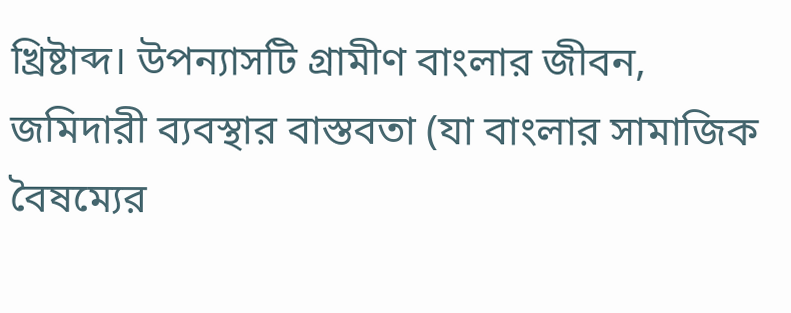খ্রিষ্টাব্দ। উপন্যাসটি গ্রামীণ বাংলার জীবন, জমিদারী ব্যবস্থার বাস্তবতা (যা বাংলার সামাজিক বৈষম্যের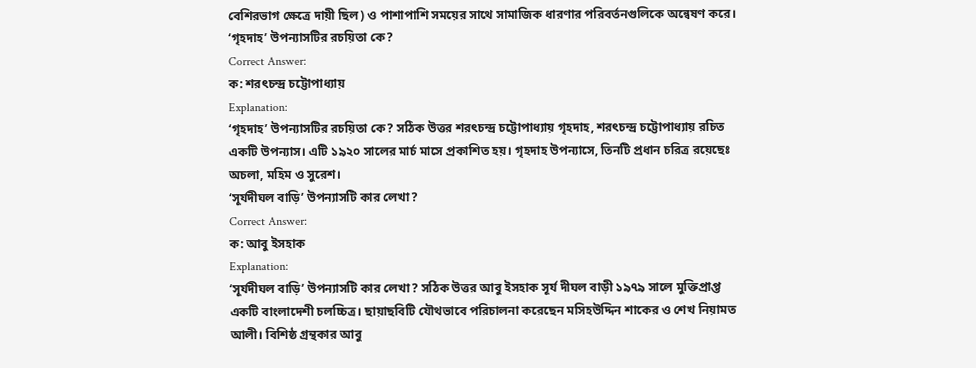বেশিরভাগ ক্ষেত্রে দায়ী ছিল) ও পাশাপাশি সময়ের সাথে সামাজিক ধারণার পরিবর্তনগুলিকে অন্বেষণ করে।
‘গৃহদাহ’ উপন্যাসটির রচয়িতা কে?
Correct Answer:
ক: শরৎচন্দ্র চট্টোপাধ্যায়
Explanation:
‘গৃহদাহ’ উপন্যাসটির রচয়িতা কে? সঠিক উত্তর শরৎচন্দ্র চট্টোপাধ্যায় গৃহদাহ, শরৎচন্দ্র চট্টোপাধ্যায় রচিত একটি উপন্যাস। এটি ১৯২০ সালের মার্চ মাসে প্রকাশিত হয়। গৃহদাহ উপন্যাসে, তিনটি প্রধান চরিত্র রয়েছেঃ অচলা, মহিম ও সুরেশ।
‘সূর্যদীঘল বাড়ি’ উপন্যাসটি কার লেখা?
Correct Answer:
ক: আবু ইসহাক
Explanation:
‘সূর্যদীঘল বাড়ি’ উপন্যাসটি কার লেখা? সঠিক উত্তর আবু ইসহাক সূর্য দীঘল বাড়ী ১৯৭৯ সালে মুক্তিপ্রাপ্ত একটি বাংলাদেশী চলচ্চিত্র। ছায়াছবিটি যৌথভাবে পরিচালনা করেছেন মসিহউদ্দিন শাকের ও শেখ নিয়ামত আলী। বিশিষ্ঠ গ্রন্থকার আবু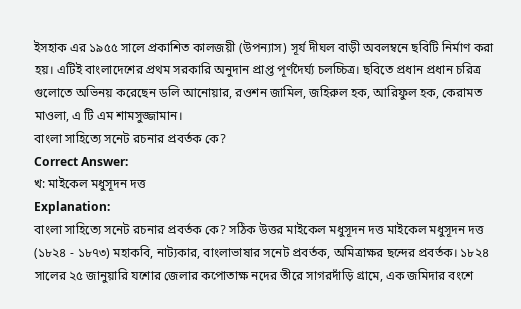ইসহাক এর ১৯৫৫ সালে প্রকাশিত কালজয়ী (উপন্যাস) সূর্য দীঘল বাড়ী অবলম্বনে ছবিটি নির্মাণ করা হয়। এটিই বাংলাদেশের প্রথম সরকারি অনুদান প্রাপ্ত পূর্ণদৈর্ঘ্য চলচ্চিত্র। ছবিতে প্রধান প্রধান চরিত্র গুলোতে অভিনয় করেছেন ডলি আনোয়ার, রওশন জামিল, জহিরুল হক, আরিফুল হক, কেরামত মাওলা, এ টি এম শামসুজ্জামান।
বাংলা সাহিত্যে সনেট রচনার প্রবর্তক কে?
Correct Answer:
খ: মাইকেল মধুসূদন দত্ত
Explanation:
বাংলা সাহিত্যে সনেট রচনার প্রবর্তক কে? সঠিক উত্তর মাইকেল মধুসূদন দত্ত মাইকেল মধুসূদন দত্ত (১৮২৪ - ১৮৭৩) মহাকবি, নাট্যকার, বাংলাভাষার সনেট প্রবর্তক, অমিত্রাক্ষর ছন্দের প্রবর্তক। ১৮২৪ সালের ২৫ জানুয়ারি যশোর জেলার কপোতাক্ষ নদের তীরে সাগরদাঁড়ি গ্রামে, এক জমিদার বংশে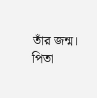তাঁর জন্ম। পিতা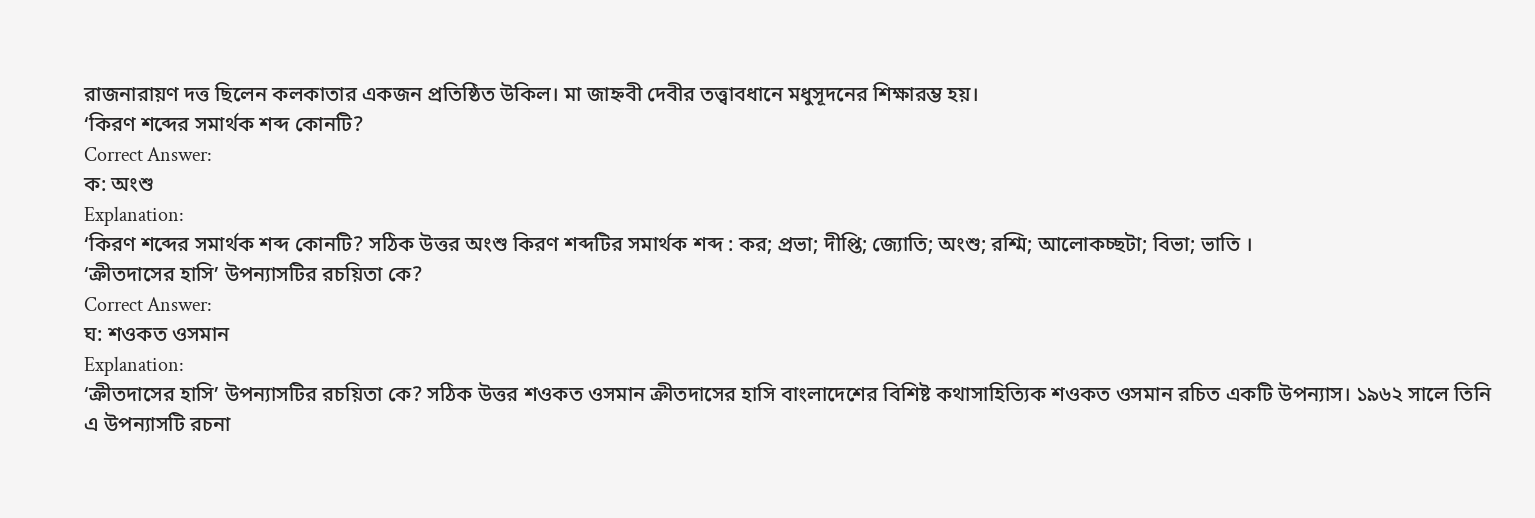রাজনারায়ণ দত্ত ছিলেন কলকাতার একজন প্রতিষ্ঠিত উকিল। মা জাহ্নবী দেবীর তত্ত্বাবধানে মধুসূদনের শিক্ষারম্ভ হয়।
‘কিরণ শব্দের সমার্থক শব্দ কোনটি?
Correct Answer:
ক: অংশু
Explanation:
‘কিরণ শব্দের সমার্থক শব্দ কোনটি? সঠিক উত্তর অংশু কিরণ শব্দটির সমার্থক শব্দ : কর; প্রভা; দীপ্তি; জ্যোতি; অংশু; রশ্মি; আলোকচ্ছটা; বিভা; ভাতি ।
‘ক্রীতদাসের হাসি’ উপন্যাসটির রচয়িতা কে?
Correct Answer:
ঘ: শওকত ওসমান
Explanation:
‘ক্রীতদাসের হাসি’ উপন্যাসটির রচয়িতা কে? সঠিক উত্তর শওকত ওসমান ক্রীতদাসের হাসি বাংলাদেশের বিশিষ্ট কথাসাহিত্যিক শওকত ওসমান রচিত একটি উপন্যাস। ১৯৬২ সালে তিনি এ উপন্যাসটি রচনা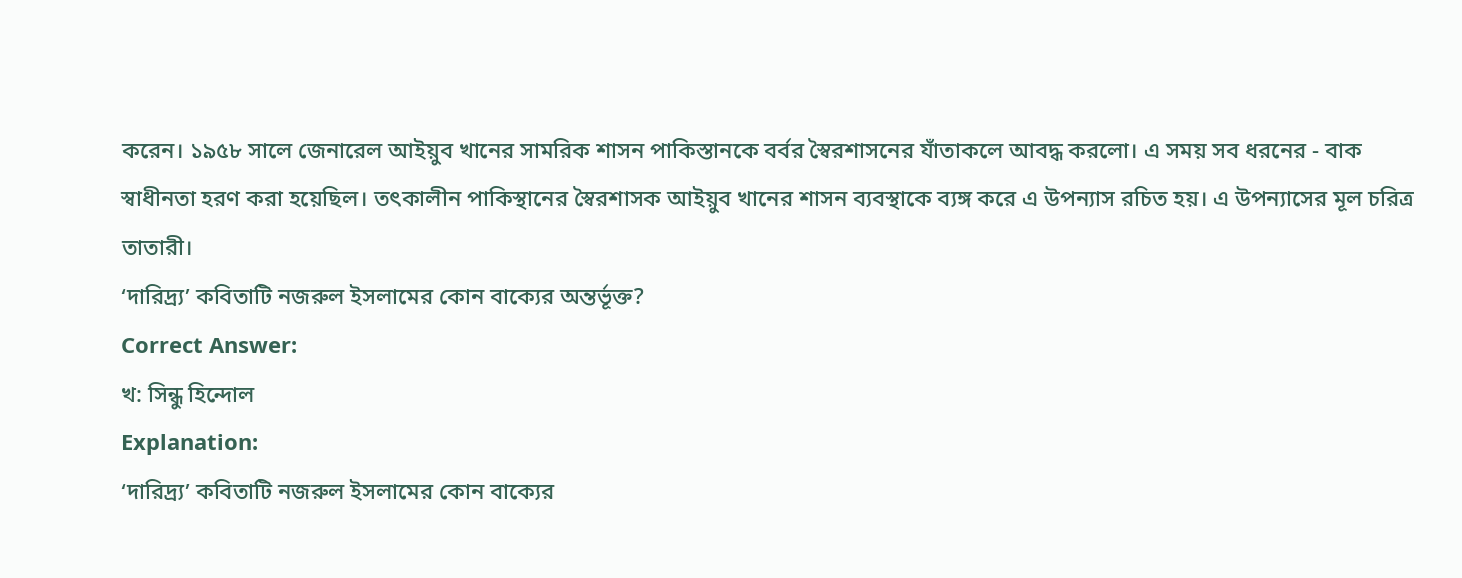করেন। ১৯৫৮ সালে জেনারেল আইয়ুব খানের সামরিক শাসন পাকিস্তানকে বর্বর স্বৈরশাসনের যাঁতাকলে আবদ্ধ করলো। এ সময় সব ধরনের - বাক স্বাধীনতা হরণ করা হয়েছিল। তৎকালীন পাকিস্থানের স্বৈরশাসক আইয়ুব খানের শাসন ব্যবস্থাকে ব্যঙ্গ করে এ উপন্যাস রচিত হয়। এ উপন্যাসের মূল চরিত্র তাতারী।
‘দারিদ্র্য’ কবিতাটি নজরুল ইসলামের কোন বাক্যের অন্তর্ভূক্ত?
Correct Answer:
খ: সিন্ধু হিন্দোল
Explanation:
‘দারিদ্র্য’ কবিতাটি নজরুল ইসলামের কোন বাক্যের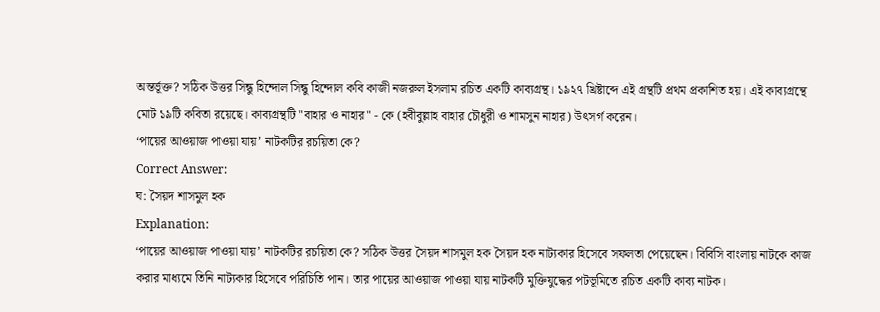অন্তর্ভূক্ত? সঠিক উত্তর সিন্ধু হিন্দোল সিন্ধু হিন্দোল কবি কাজী নজরুল ইসলাম রচিত একটি কাব্যগ্রন্থ। ১৯২৭ খ্রিষ্টাব্দে এই গ্রন্থটি প্রথম প্রকাশিত হয়। এই কাব্যগ্রন্থে মোট ১৯টি কবিতা রয়েছে। কাব্যগ্রন্থটি "বাহার ও নাহার" - কে (হবীবুল্লাহ বাহার চৌধুরী ও শামসুন নাহার) উৎসর্গ করেন।
‘পায়ের আওয়াজ পাওয়া যায়’ নাটকটির রচয়িতা কে?
Correct Answer:
ঘ: সৈয়দ শাসমুল হক
Explanation:
‘পায়ের আওয়াজ পাওয়া যায়’ নাটকটির রচয়িতা কে? সঠিক উত্তর সৈয়দ শাসমুল হক সৈয়দ হক নাট্যকার হিসেবে সফলতা পেয়েছেন। বিবিসি বাংলায় নাটকে কাজ করার মাধ্যমে তিনি নাট্যকার হিসেবে পরিচিতি পান। তার পায়ের আওয়াজ পাওয়া যায় নাটকটি মুক্তিযুদ্ধের পটভূমিতে রচিত একটি কাব্য নাটক।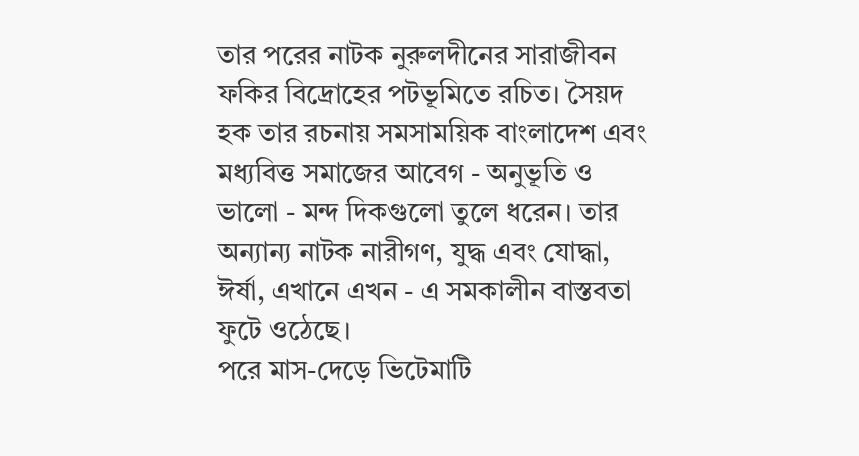তার পরের নাটক নুরুলদীনের সারাজীবন ফকির বিদ্রোহের পটভূমিতে রচিত। সৈয়দ হক তার রচনায় সমসাময়িক বাংলাদেশ এবং মধ্যবিত্ত সমাজের আবেগ - অনুভূতি ও ভালো - মন্দ দিকগুলো তুলে ধরেন। তার অন্যান্য নাটক নারীগণ, যুদ্ধ এবং যোদ্ধা, ঈর্ষা, এখানে এখন - এ সমকালীন বাস্তবতা ফুটে ওঠেছে।
পরে মাস-দেড়ে ভিটেমাটি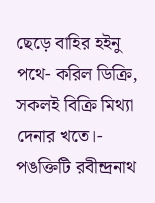ছেড়ে বাহির হইনু পথে- করিল ডিক্রি, সকলই বিক্রি মিথ্যা দেনার খতে।- পঙক্তিটি রবীন্দ্রনাথ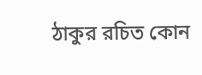ঠাকুর রচিত কোন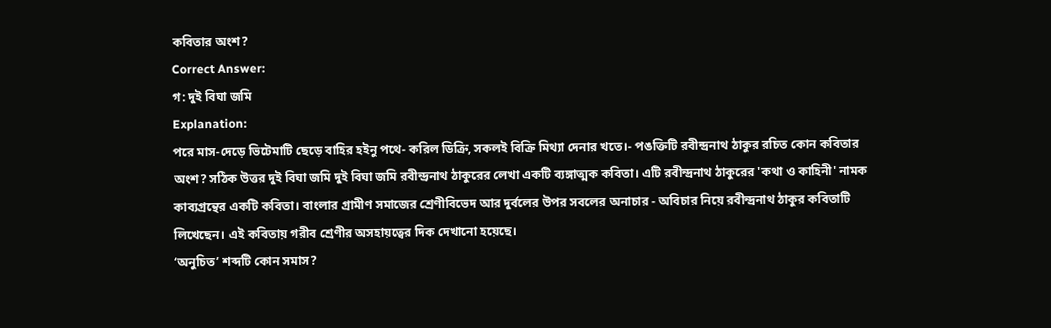কবিতার অংশ?
Correct Answer:
গ: দুই বিঘা জমি
Explanation:
পরে মাস-দেড়ে ভিটেমাটি ছেড়ে বাহির হইনু পথে- করিল ডিক্রি, সকলই বিক্রি মিথ্যা দেনার খতে।- পঙক্তিটি রবীন্দ্রনাথ ঠাকুর রচিত কোন কবিতার অংশ? সঠিক উত্তর দুই বিঘা জমি দুই বিঘা জমি রবীন্দ্রনাথ ঠাকুরের লেখা একটি ব্যঙ্গাত্মক কবিতা। এটি রবীন্দ্রনাথ ঠাকুরের 'কথা ও কাহিনী' নামক কাব্যগ্রন্থের একটি কবিতা। বাংলার গ্রামীণ সমাজের শ্রেণীবিভেদ আর দুর্বলের উপর সবলের অনাচার - অবিচার নিয়ে রবীন্দ্রনাথ ঠাকুর কবিতাটি লিখেছেন। এই কবিতায় গরীব শ্রেণীর অসহায়ত্বের দিক দেখানো হয়েছে।
‘অনুচিত’ শব্দটি কোন সমাস?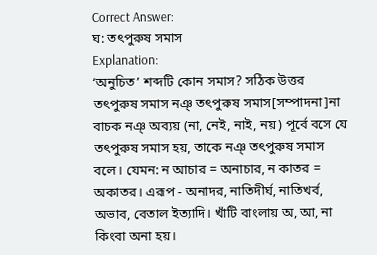Correct Answer:
ঘ: তৎপুরুষ সমাস
Explanation:
‘অনুচিত’ শব্দটি কোন সমাস? সঠিক উত্তর তৎপুরুষ সমাস নঞ্ তৎপুরুষ সমাস[সম্পাদনা]না বাচক নঞ্ অব্যয় (না, নেই, নাই, নয়) পূর্বে বসে যে তৎপুরুষ সমাস হয়, তাকে নঞ্ তৎপুরুষ সমাস বলে। যেমন: ন আচার = অনাচার, ন কাতর = অকাতর। এরূপ - অনাদর, নাতিদীর্ঘ, নাতিখর্ব, অভাব, বেতাল ইত্যাদি। খাঁটি বাংলায় অ, আ, না কিংবা অনা হয়।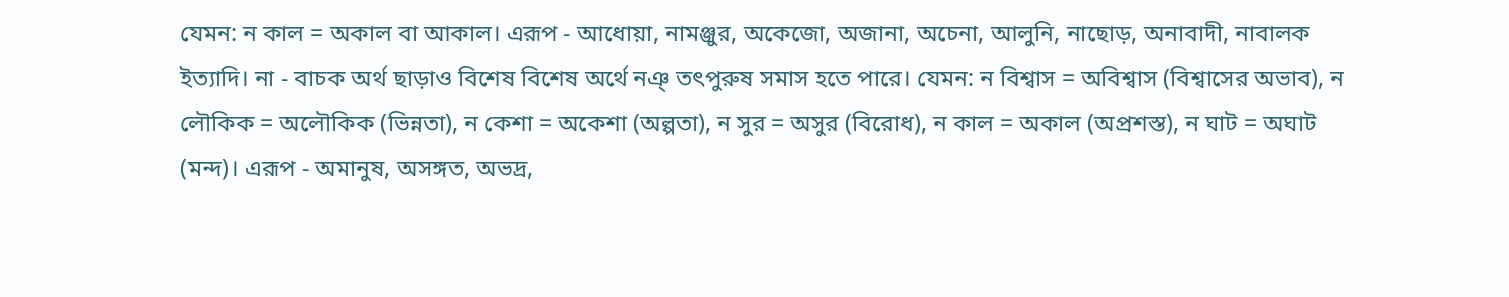যেমন: ন কাল = অকাল বা আকাল। এরূপ - আধোয়া, নামঞ্জুর, অকেজো, অজানা, অচেনা, আলুনি, নাছোড়, অনাবাদী, নাবালক ইত্যাদি। না - বাচক অর্থ ছাড়াও বিশেষ বিশেষ অর্থে নঞ্ তৎপুরুষ সমাস হতে পারে। যেমন: ন বিশ্বাস = অবিশ্বাস (বিশ্বাসের অভাব), ন লৌকিক = অলৌকিক (ভিন্নতা), ন কেশা = অকেশা (অল্পতা), ন সুর = অসুর (বিরোধ), ন কাল = অকাল (অপ্রশস্ত), ন ঘাট = অঘাট (মন্দ)। এরূপ - অমানুষ, অসঙ্গত, অভদ্র,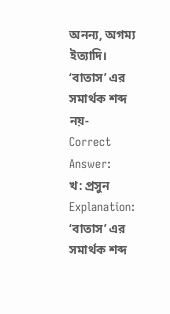অনন্য, অগম্য ইত্যাদি।
‘বাতাস’ এর সমার্থক শব্দ নয়-
Correct Answer:
খ: প্রসুন
Explanation:
‘বাতাস’ এর সমার্থক শব্দ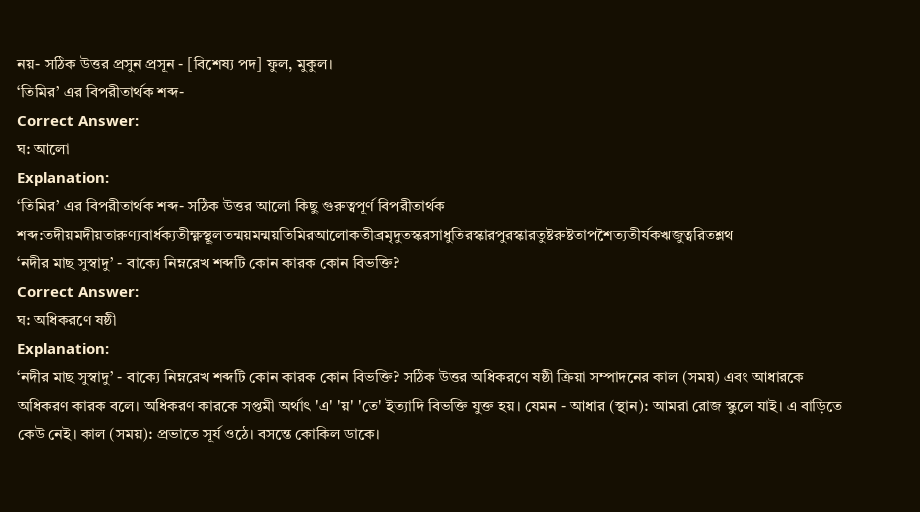নয়- সঠিক উত্তর প্রসুন প্রসূন - [বিশেষ্য পদ] ফুল, মুকুল।
‘তিমির’ এর বিপরীতার্থক শব্দ-
Correct Answer:
ঘ: আলো
Explanation:
‘তিমির’ এর বিপরীতার্থক শব্দ- সঠিক উত্তর আলো কিছু গুরুত্বপূর্ণ বিপরীতার্থক শব্দ:তদীয়মদীয়তারুণ্যবার্ধক্যতীক্ষ্ণস্থূলতন্ময়মন্ময়তিমিরআলোকতীব্রমৃদুতস্করসাধুতিরস্কারপুরস্কারতুষ্টরুষ্টতাপশৈত্যতীর্যকঋজুত্বরিতশ্লথ
‘নদীর মাছ সুস্বাদু’ - বাক্যে নিম্নরেখ শব্দটি কোন কারক কোন বিভক্তি?
Correct Answer:
ঘ: অধিকরণে ষষ্ঠী
Explanation:
‘নদীর মাছ সুস্বাদু’ - বাক্যে নিম্নরেখ শব্দটি কোন কারক কোন বিভক্তি? সঠিক উত্তর অধিকরণে ষষ্ঠী ক্রিয়া সম্পাদনের কাল (সময়) এবং আধারকে অধিকরণ কারক বলে। অধিকরণ কারকে সপ্তমী অর্থাৎ 'এ' 'য়' 'তে' ইত্যাদি বিভক্তি যুক্ত হয়। যেমন - আধার (স্থান): আমরা রোজ স্কুলে যাই। এ বাড়িতে কেউ নেই। কাল (সময়): প্রভাতে সূর্য ওঠে। বসন্তে কোকিল ডাকে।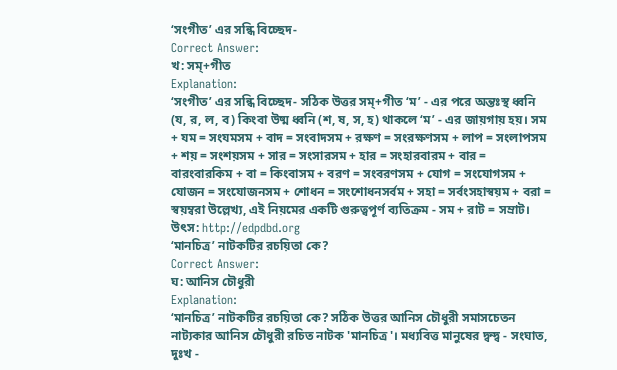‘সংগীত’ এর সন্ধি বিচ্ছেদ-
Correct Answer:
খ: সম্+গীত
Explanation:
‘সংগীত’ এর সন্ধি বিচ্ছেদ- সঠিক উত্তর সম্+গীত ‘ম’ - এর পরে অন্তঃস্থ ধ্বনি (য, র, ল, ব) কিংবা উষ্ম ধ্বনি (শ, ষ, স, হ) থাকলে ‘ম’ - এর জায়গায় হয়। সম + যম = সংযমসম + বাদ = সংবাদসম + রক্ষণ = সংরক্ষণসম + লাপ = সংলাপসম + শয় = সংশয়সম + সার = সংসারসম + হার = সংহারবারম + বার = বারংবারকিম + বা = কিংবাসম + বরণ = সংবরণসম + যোগ = সংযোগসম + যোজন = সংযোজনসম + শোধন = সংশোধনসর্বম + সহা = সর্বংসহাস্বয়ম + বরা = স্বয়ম্বরা উল্লেখ্য, এই নিয়মের একটি গুরুত্বপূর্ণ ব্যতিক্রম - সম + রাট = সম্রাট। উৎস: http://edpdbd.org
‘মানচিত্র’ নাটকটির রচয়িতা কে?
Correct Answer:
ঘ: আনিস চৌধুরী
Explanation:
‘মানচিত্র’ নাটকটির রচয়িতা কে? সঠিক উত্তর আনিস চৌধুরী সমাসচেতন নাট্যকার আনিস চৌধুরী রচিত নাটক 'মানচিত্র'। মধ্যবিত্ত মানুষের দ্বন্দ্ব - সংঘাত, দুঃখ -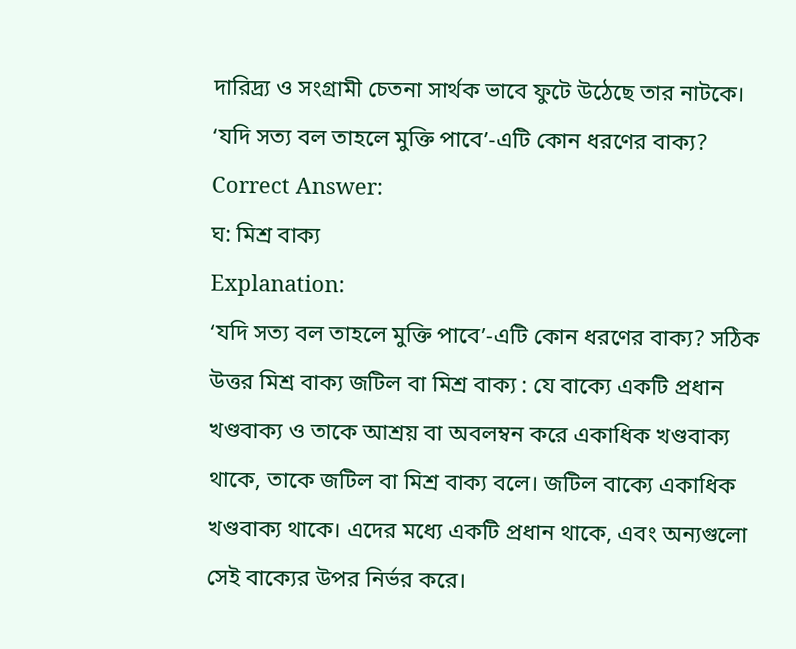দারিদ্র্য ও সংগ্রামী চেতনা সার্থক ভাবে ফুটে উঠেছে তার নাটকে।
‘যদি সত্য বল তাহলে মুক্তি পাবে’-এটি কোন ধরণের বাক্য?
Correct Answer:
ঘ: মিশ্র বাক্য
Explanation:
‘যদি সত্য বল তাহলে মুক্তি পাবে’-এটি কোন ধরণের বাক্য? সঠিক উত্তর মিশ্র বাক্য জটিল বা মিশ্র বাক্য : যে বাক্যে একটি প্রধান খণ্ডবাক্য ও তাকে আশ্রয় বা অবলম্বন করে একাধিক খণ্ডবাক্য থাকে, তাকে জটিল বা মিশ্র বাক্য বলে। জটিল বাক্যে একাধিক খণ্ডবাক্য থাকে। এদের মধ্যে একটি প্রধান থাকে, এবং অন্যগুলো সেই বাক্যের উপর নির্ভর করে।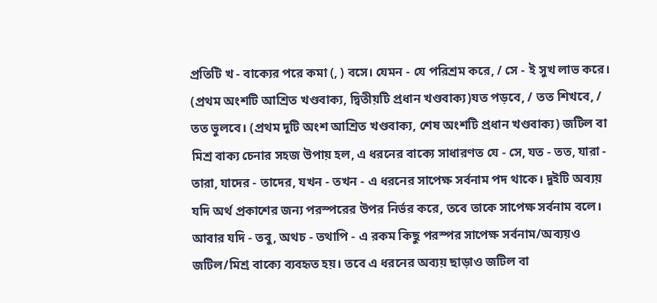প্রতিটি খ - বাক্যের পরে কমা (, ) বসে। যেমন - যে পরিশ্রম করে, / সে - ই সুখ লাভ করে। (প্রথম অংশটি আশ্রিত খণ্ডবাক্য, দ্বিতীয়টি প্রধান খণ্ডবাক্য)যত পড়বে, / তত শিখবে, / তত ভুলবে। (প্রথম দুটি অংশ আশ্রিত খণ্ডবাক্য, শেষ অংশটি প্রধান খণ্ডবাক্য) জটিল বা মিশ্র বাক্য চেনার সহজ উপায় হল, এ ধরনের বাক্যে সাধারণত যে - সে, যত - তত, যারা - তারা, যাদের - তাদের, যখন - তখন - এ ধরনের সাপেক্ষ সর্বনাম পদ থাকে। দুইটি অব্যয় যদি অর্থ প্রকাশের জন্য পরস্পরের উপর নির্ভর করে, তবে তাকে সাপেক্ষ সর্বনাম বলে। আবার যদি - তবু, অথচ - তথাপি - এ রকম কিছু পরস্পর সাপেক্ষ সর্বনাম/অব্যয়ও জটিল/মিশ্র বাক্যে ব্যবহৃত হয়। তবে এ ধরনের অব্যয় ছাড়াও জটিল বা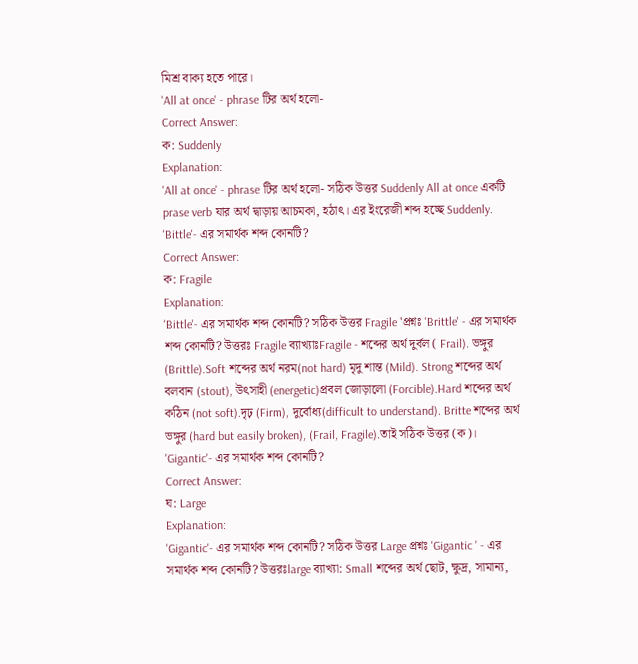মিশ্র বাক্য হতে পারে।
'All at once' - phrase টির অর্থ হলো-
Correct Answer:
ক: Suddenly
Explanation:
'All at once' - phrase টির অর্থ হলো- সঠিক উত্তর Suddenly All at once একটি prase verb যার অর্থ দ্বাড়ায় আচমকা, হঠাৎ। এর ইংরেজী শব্দ হচ্ছে Suddenly.
'Bittle'- এর সমার্থক শব্দ কোনটি?
Correct Answer:
ক: Fragile
Explanation:
'Bittle'- এর সমার্থক শব্দ কোনটি? সঠিক উত্তর Fragile 'প্রশ্নঃ 'Brittle' - এর সমার্থক শব্দ কোনটি? উত্তরঃ Fragile ব্যাখ্যাঃFragile - শব্দের অর্থ দুর্বল ( Frail). ভঙ্গুর (Brittle).Soft শব্দের অর্থ নরম(not hard) মৃদু শান্ত (Mild). Strong শব্দের অর্থ বলবান (stout), উৎসাহী (energetic)প্রবল জোড়ালো (Forcible).Hard শব্দের অর্থ কঠিন (not soft).দৃঢ় (Firm), দুর্বোধ্য(difficult to understand). Britte শব্দের অর্থ ভঙ্গুর (hard but easily broken), (Frail, Fragile).তাই সঠিক উত্তর (ক)।
'Gigantic'- এর সমার্থক শব্দ কোনটি?
Correct Answer:
ঘ: Large
Explanation:
'Gigantic'- এর সমার্থক শব্দ কোনটি? সঠিক উত্তর Large প্রশ্নঃ 'Gigantic ' - এর সমার্থক শব্দ কোনটি? উত্তরঃlarge ব্যাখ্যা: Small শব্দের অর্থ ছোট, ক্ষুদ্র, সামান্য,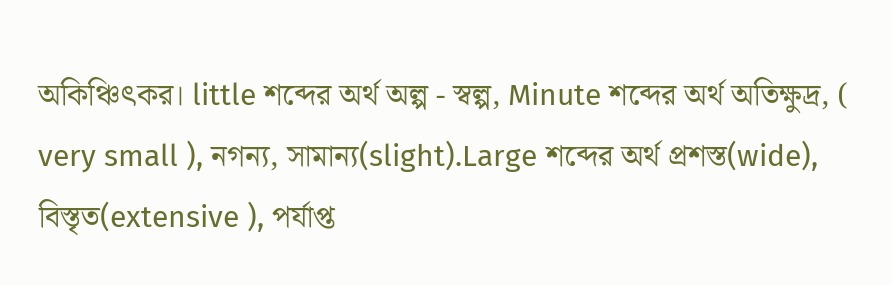অকিঞ্চিৎকর। little শব্দের অর্থ অল্প - স্বল্প, Minute শব্দের অর্থ অতিক্ষুদ্র, ( very small ), নগন্য, সামান্য(slight).Large শব্দের অর্থ প্রশস্ত(wide), বিস্তৃত(extensive ), পর্যাপ্ত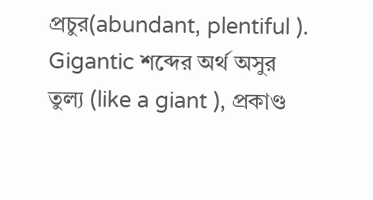প্রচুর(abundant, plentiful ). Gigantic শব্দের অর্থ অসুর তুল্য (like a giant ), প্রকাণ্ড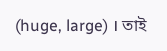(huge, large) । তাই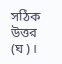সঠিক উত্তর (ঘ)।